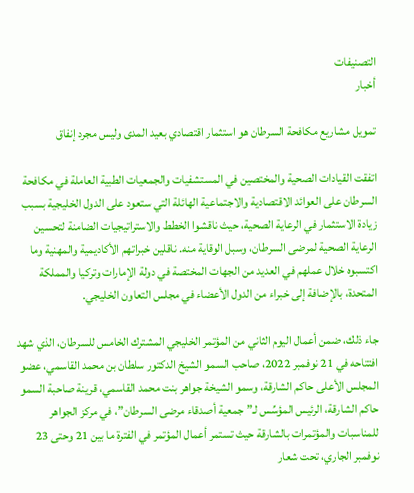التصنيفات
أخبار

تمويل مشاريع مكافحة السرطان هو استثمار اقتصادي بعيد المدى وليس مجرد إنفاق

اتفقت القيادات الصحية والمختصين في المستشفيات والجمعيات الطبية العاملة في مكافحة السرطان على العوائد الاقتصادية والاجتماعية الهائلة التي ستعود على الدول الخليجية بسبب زيادة الاستثمار في الرعاية الصحية، حيث ناقشوا الخطط والاستراتيجيات الضامنة لتحسين الرعاية الصحية لمرضى السرطان، وسبل الوقاية منه. ناقلين خبراتهم الأكاديمية والمهنية وما اكتسبوه خلال عملهم في العديد من الجهات المختصة في دولة الإمارات وتركيا والمملكة المتحدة، بالإضافة إلى خبراء من الدول الأعضاء في مجلس التعاون الخليجي.

جاء ذلك، ضمن أعمال اليوم الثاني من المؤتمر الخليجي المشترك الخامس للسرطان، الذي شهد افتتاحه في 21 نوفمبر 2022، صاحب السمو الشيخ الدكتور سلطان بن محمد القاسمي، عضو المجلس الأعلى حاكم الشارقة، وسمو الشيخة جواهر بنت محمد القاسمي، قرينة صاحبة السمو حاكم الشارقة، الرئيس المؤسِّس لـ”جمعية أصدقاء مرضى السرطان”، في مركز الجواهر للمناسبات والمؤتمرات بالشارقة حيث تستمر أعمال المؤتمر في الفترة ما بين 21 وحتى 23 نوفمبر الجاري، تحت شعار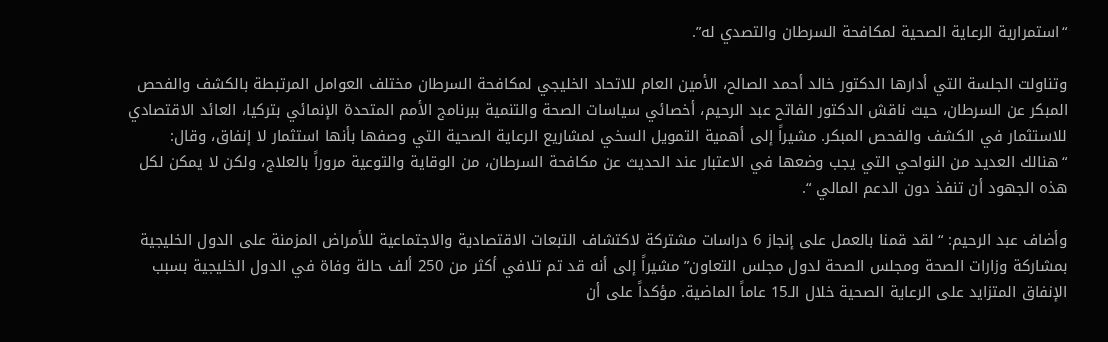“استمرارية الرعاية الصحية لمكافحة السرطان والتصدي له”.

وتناولت الجلسة التي أدارها الدكتور خالد أحمد الصالح، الأمين العام للاتحاد الخليجي لمكافحة السرطان مختلف العوامل المرتبطة بالكشف والفحص المبكر عن السرطان، حيث ناقش الدكتور الفاتح عبد الرحيم، أخصائي سياسات الصحة والتنمية ببرنامج الأمم المتحدة الإنمائي بتركيا، العائد الاقتصادي للاستثمار في الكشف والفحص المبكر. مشيراً إلى أهمية التمويل السخي لمشاريع الرعاية الصحية التي وصفها بأنها استثمار لا إنفاق، وقال: “هنالك العديد من النواحي التي يجب وضعها في الاعتبار عند الحديث عن مكافحة السرطان، من الوقاية والتوعية مروراً بالعلاج، ولكن لا يمكن لكل هذه الجهود أن تنفذ دون الدعم المالي “.

وأضاف عبد الرحيم: “لقد قمنا بالعمل على إنجاز 6 دراسات مشتركة لاكتشاف التبعات الاقتصادية والاجتماعية للأمراض المزمنة على الدول الخليجية بمشاركة وزارات الصحة ومجلس الصحة لدول مجلس التعاون” مشيراً إلى أنه قد تم تلافي أكثر من 250 ألف حالة وفاة في الدول الخليجية بسبب الإنفاق المتزايد على الرعاية الصحية خلال الـ15 عاماً الماضية. مؤكداً على أن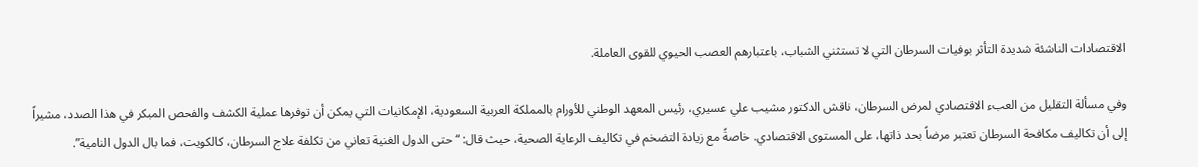الاقتصادات الناشئة شديدة التأثر بوفيات السرطان التي لا تستثني الشباب، باعتبارهم العصب الحيوي للقوى العاملة.

وفي مسألة التقليل من العبء الاقتصادي لمرض السرطان، ناقش الدكتور مشيب علي عسيري، رئيس المعهد الوطني للأورام بالمملكة العربية السعودية، الإمكانيات التي يمكن أن توفرها عملية الكشف والفحص المبكر في هذا الصدد، مشيراً إلى أن تكاليف مكافحة السرطان تعتبر مرضاً بحد ذاتها، على المستوى الاقتصادي. خاصةً مع زيادة التضخم في تكاليف الرعاية الصحية، حيث قال: “حتى الدول الغنية تعاني من تكلفة علاج السرطان، كالكويت، فما بال الدول النامية”.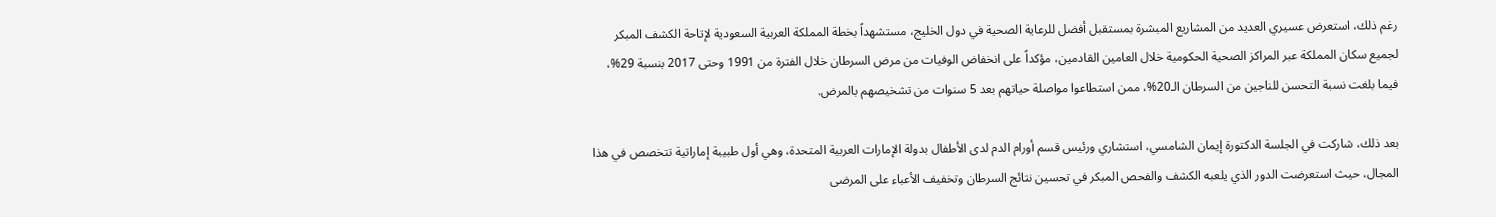رغم ذلك، استعرض عسيري العديد من المشاريع المبشرة بمستقبل أفضل للرعاية الصحية في دول الخليج، مستشهداً بخطة المملكة العربية السعودية لإتاحة الكشف المبكر لجميع سكان المملكة عبر المراكز الصحية الحكومية خلال العامين القادمين، مؤكداً على انخفاض الوفيات من مرض السرطان خلال الفترة من 1991 وحتى 2017 بنسبة 29%، فيما بلغت نسبة التحسن للناجين من السرطان الـ20%، ممن استطاعوا مواصلة حياتهم بعد 5 سنوات من تشخيصهم بالمرض.

بعد ذلك، شاركت في الجلسة الدكتورة إيمان الشامسي، استشاري ورئيس قسم أورام الدم لدى الأطفال بدولة الإمارات العربية المتحدة، وهي أول طبيبة إماراتية تتخصص في هذا المجال، حيث استعرضت الدور الذي يلعبه الكشف والفحص المبكر في تحسين نتائج السرطان وتخفيف الأعباء على المرضى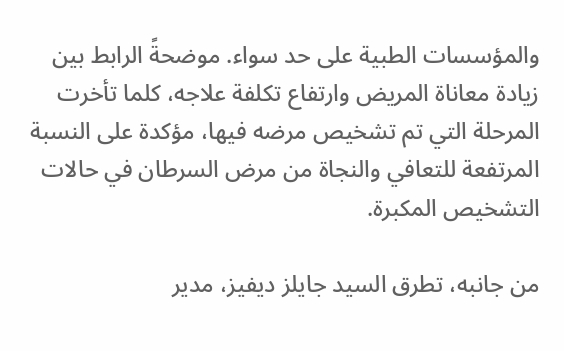والمؤسسات الطبية على حد سواء. موضحةً الرابط بين زيادة معاناة المريض وارتفاع تكلفة علاجه، كلما تأخرت المرحلة التي تم تشخيص مرضه فيها، مؤكدة على النسبة المرتفعة للتعافي والنجاة من مرض السرطان في حالات التشخيص المكبرة.

من جانبه، تطرق السيد جايلز ديفيز، مدير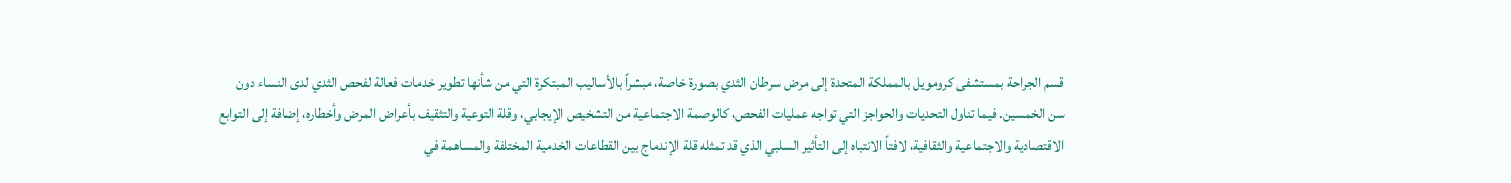قسم الجراحة بمستشفى كرومويل بالمملكة المتحدة إلى مرض سرطان الثدي بصورة خاصة، مبشراً بالأساليب المبتكرة التي من شأنها تطوير خدمات فعالة لفحص الثدي لدى النساء دون سن الخمسين. فيما تناول التحديات والحواجز التي تواجه عمليات الفحص، كالوصمة الاجتماعية من التشخيص الإيجابي، وقلة التوعية والتثقيف بأعراض المرض وأخطاره، إضافة إلى التوابع الاقتصادية والاجتماعية والثقافية، لافتاً الانتباه إلى التأثير السلبي الذي قد تمثله قلة الإندماج بين القطاعات الخدمية المختلفة والمساهمة في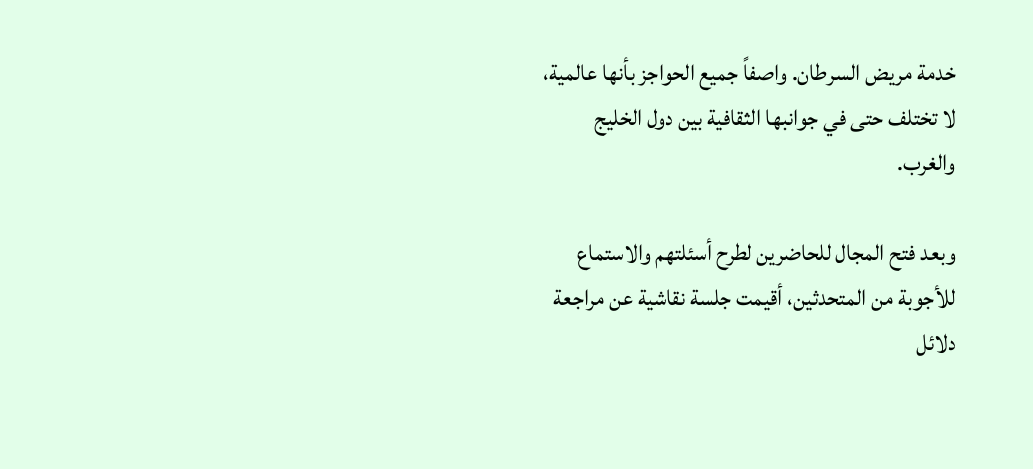خدمة مريض السرطان. واصفاً جميع الحواجز بأنها عالمية، لا تختلف حتى في جوانبها الثقافية بين دول الخليج والغرب.

وبعد فتح المجال للحاضرين لطرح أسئلتهم والاستماع للأجوبة من المتحدثين، أقيمت جلسة نقاشية عن مراجعة دلائل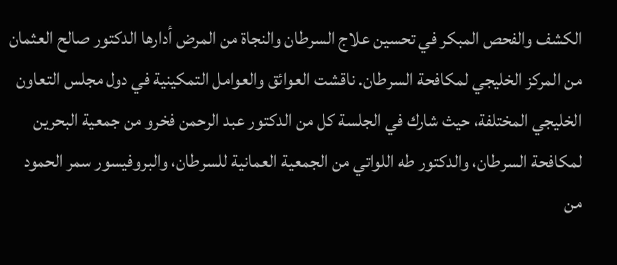الكشف والفحص المبكر في تحسين علاج السرطان والنجاة من المرض أدارها الدكتور صالح العثمان من المركز الخليجي لمكافحة السرطان. ناقشت العوائق والعوامل التمكينية في دول مجلس التعاون الخليجي المختلفة، حيث شارك في الجلسة كل من الدكتور عبد الرحمن فخرو من جمعية البحرين لمكافحة السرطان، والدكتور طه اللواتي من الجمعية العمانية للسرطان، والبروفيسور سمر الحمود من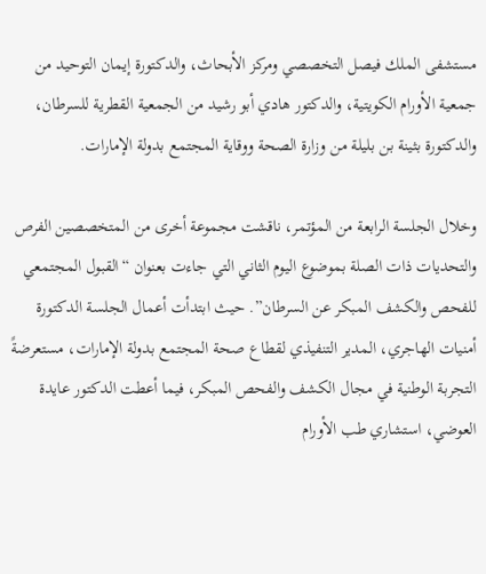مستشفى الملك فيصل التخصصي ومركز الأبحاث، والدكتورة إيمان التوحيد من جمعية الأورام الكويتية، والدكتور هادي أبو رشيد من الجمعية القطرية للسرطان، والدكتورة بثينة بن بليلة من وزارة الصحة ووقاية المجتمع بدولة الإمارات.

وخلال الجلسة الرابعة من المؤتمر، ناقشت مجموعة أخرى من المتخصصين الفرص والتحديات ذات الصلة بموضوع اليوم الثاني التي جاءت بعنوان “القبول المجتمعي للفحص والكشف المبكر عن السرطان”. حيث ابتدأت أعمال الجلسة الدكتورة أمنيات الهاجري، المدير التنفيذي لقطاع صحة المجتمع بدولة الإمارات، مستعرضةً التجربة الوطنية في مجال الكشف والفحص المبكر، فيما أعطت الدكتور عايدة العوضي، استشاري طب الأورام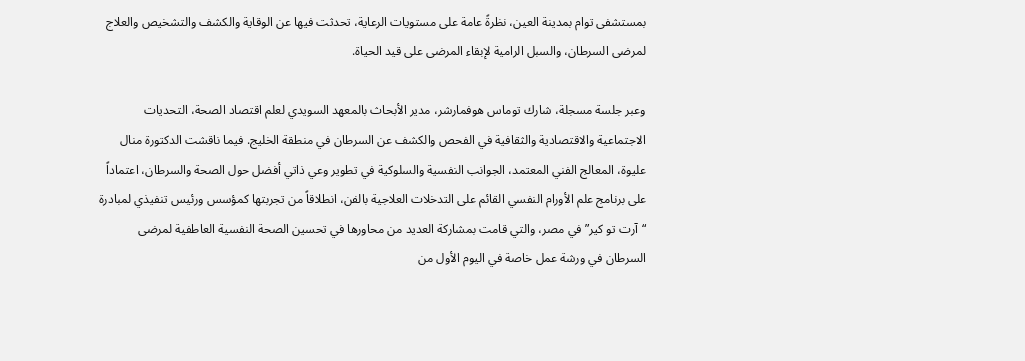بمستشفى توام بمدينة العين، نظرةً عامة على مستويات الرعاية، تحدثت فيها عن الوقاية والكشف والتشخيص والعلاج لمرضى السرطان، والسبل الرامية لإبقاء المرضى على قيد الحياة.

وعبر جلسة مسجلة، شارك توماس هوفمارشر، مدير الأبحاث بالمعهد السويدي لعلم اقتصاد الصحة، التحديات الاجتماعية والاقتصادية والثقافية في الفحص والكشف عن السرطان في منطقة الخليج. فيما ناقشت الدكتورة منال عليوة، المعالج الفني المعتمد، الجوانب النفسية والسلوكية في تطوير وعي ذاتي أفضل حول الصحة والسرطان، اعتماداً على برنامج علم الأورام النفسي القائم على التدخلات العلاجية بالفن، انطلاقاً من تجربتها كمؤسس ورئيس تنفيذي لمبادرة “آرت تو كير” في مصر، والتي قامت بمشاركة العديد من محاورها في تحسين الصحة النفسية العاطفية لمرضى السرطان في ورشة عمل خاصة في اليوم الأول من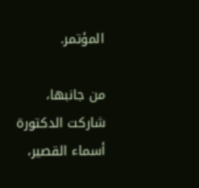المؤتمر.

من جانبها، شاركت الدكتورة أسماء القصير،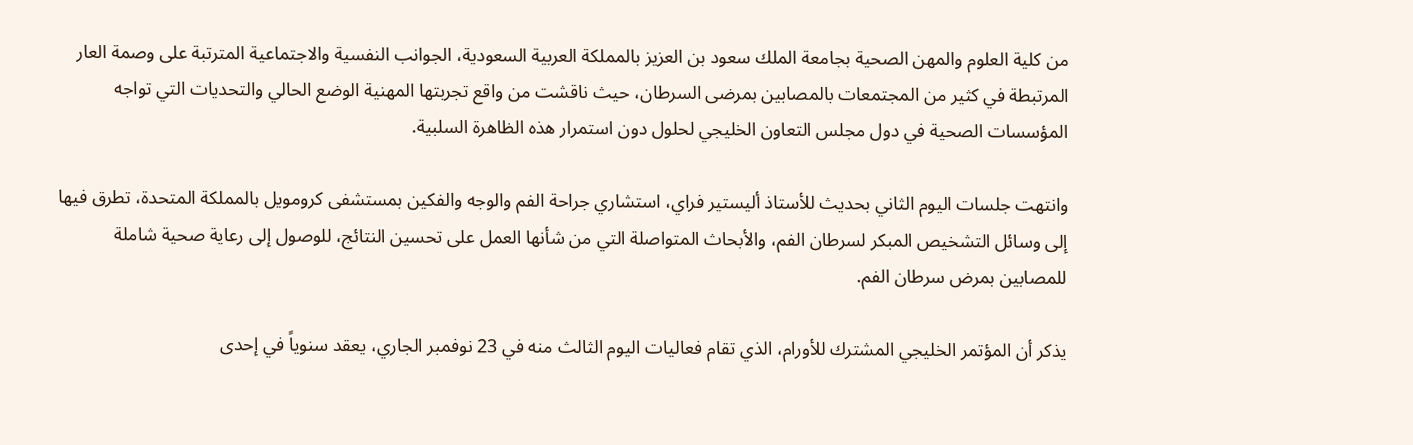من كلية العلوم والمهن الصحية بجامعة الملك سعود بن العزيز بالمملكة العربية السعودية، الجوانب النفسية والاجتماعية المترتبة على وصمة العار المرتبطة في كثير من المجتمعات بالمصابين بمرضى السرطان، حيث ناقشت من واقع تجربتها المهنية الوضع الحالي والتحديات التي تواجه المؤسسات الصحية في دول مجلس التعاون الخليجي لحلول دون استمرار هذه الظاهرة السلبية.

وانتهت جلسات اليوم الثاني بحديث للأستاذ أليستير فراي، استشاري جراحة الفم والوجه والفكين بمستشفى كرومويل بالمملكة المتحدة، تطرق فيها إلى وسائل التشخيص المبكر لسرطان الفم، والأبحاث المتواصلة التي من شأنها العمل على تحسين النتائج، للوصول إلى رعاية صحية شاملة للمصابين بمرض سرطان الفم.

يذكر أن المؤتمر الخليجي المشترك للأورام، الذي تقام فعاليات اليوم الثالث منه في 23 نوفمبر الجاري، يعقد سنوياً في إحدى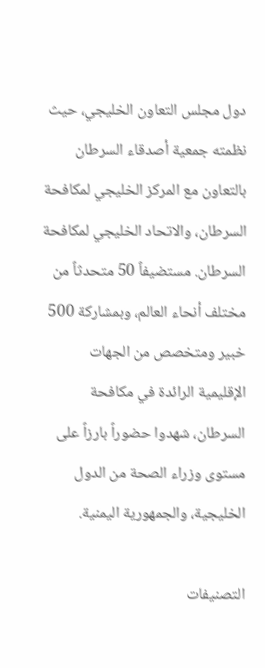دول مجلس التعاون الخليجي، حيث نظمته جمعية أصدقاء السرطان بالتعاون مع المركز الخليجي لمكافحة السرطان، والاتحاد الخليجي لمكافحة السرطان. مستضيفاً 50 متحدثاً من مختلف أنحاء العالم، وبمشاركة 500 خبير ومتخصص من الجهات الإقليمية الرائدة في مكافحة السرطان، شهدوا حضوراً بارزاً على مستوى وزراء الصحة من الدول الخليجية، والجمهورية اليمنية.

التصنيفات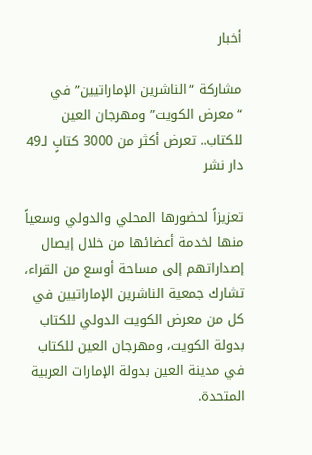أخبار

مشاركة “الناشرين الإماراتيين” في “معرض الكويت” ومهرجان العين للكتاب.. تعرض أكثر من 3000 كتابٍ لـ49 دار نشر

تعزيزاً لحضورها المحلي والدولي وسعياً منها لخدمة أعضائها من خلال إيصال إصداراتهم إلى مساحة أوسع من القراء، تشارك جمعية الناشرين الإماراتيين في كل من معرض الكويت الدولي للكتاب بدولة الكويت، ومهرجان العين للكتاب في مدينة العين بدولة الإمارات العربية المتحدة.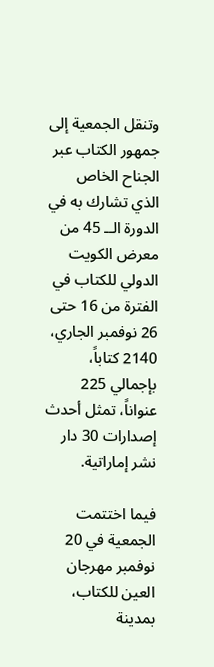وتنقل الجمعية إلى جمهور الكتاب عبر الجناح الخاص الذي تشارك به في الدورة الــ 45 من معرض الكويت الدولي للكتاب في الفترة من 16 حتى 26 نوفمبر الجاري، 2140 كتاباً، بإجمالي 225 عنواناً، تمثل أحدث إصدارات 30 دار نشر إماراتية.

فيما اختتمت الجمعية في 20 نوفمبر مهرجان العين للكتاب، بمدينة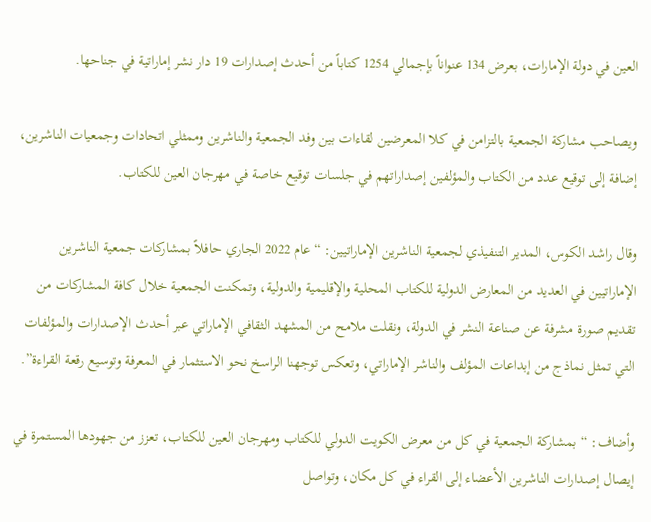العين في دولة الإمارات، بعرض 134 عنواناً بإجمالي 1254 كتاباً من أحدث إصدارات 19 دار نشر إماراتية في جناحها.

ويصاحب مشاركة الجمعية بالتزامن في كلا المعرضين لقاءات بين وفد الجمعية والناشرين وممثلي اتحادات وجمعيات الناشرين، إضافة إلى توقيع عدد من الكتاب والمؤلفين إصداراتهم في جلسات توقيع خاصة في مهرجان العين للكتاب.

وقال راشد الكوس، المدير التنفيذي لجمعية الناشرين الإماراتيين: “عام 2022 الجاري حافلاً بمشاركات جمعية الناشرين الإماراتيين في العديد من المعارض الدولية للكتاب المحلية والإقليمية والدولية، وتمكنت الجمعية خلال كافة المشاركات من تقديم صورة مشرفة عن صناعة النشر في الدولة، ونقلت ملامح من المشهد الثقافي الإماراتي عبر أحدث الإصدارات والمؤلفات التي تمثل نماذج من إبداعات المؤلف والناشر الإماراتي، وتعكس توجهنا الراسخ نحو الاستثمار في المعرفة وتوسيع رقعة القراءة”.

وأضاف: “بمشاركة الجمعية في كل من معرض الكويت الدولي للكتاب ومهرجان العين للكتاب، تعزز من جهودها المستمرة في إيصال إصدارات الناشرين الأعضاء إلى القراء في كل مكان، وتواصل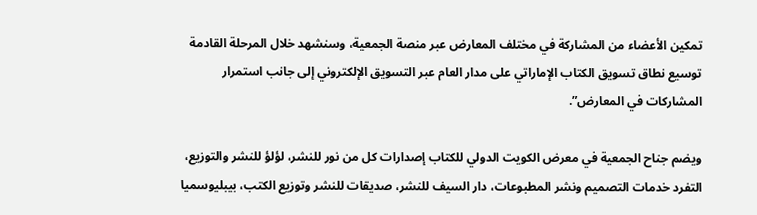تمكين الأعضاء من المشاركة في مختلف المعارض عبر منصة الجمعية، وسنشهد خلال المرحلة القادمة توسيع نطاق تسويق الكتاب الإماراتي على مدار العام عبر التسويق الإلكتروني إلى جانب استمرار المشاركات في المعارض”.

ويضم جناح الجمعية في معرض الكويت الدولي للكتاب إصدارات كل من نور للنشر، لؤلؤ للنشر والتوزيع، التفرد خدمات التصميم ونشر المطبوعات، دار السيف للنشر، صديقات للنشر وتوزيع الكتب، بيبليوسميا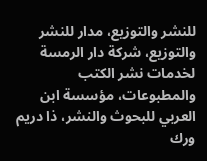للنشر والتوزيع، مدار للنشر والتوزيع، شركة دار الرمسة لخدمات نشر الكتب والمطبوعات، مؤسسة ابن العربي للبحوث والنشر، ذا دريم ورك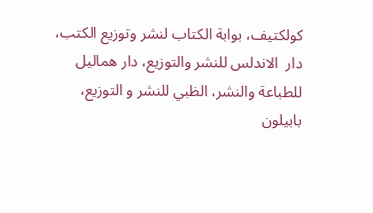كولكتيف، بوابة الكتاب لنشر وتوزيع الكتب، دار  الاندلس للنشر والتوزيع، دار هماليل للطباعة والنشر، الظبي للنشر و التوزيع، بابيلون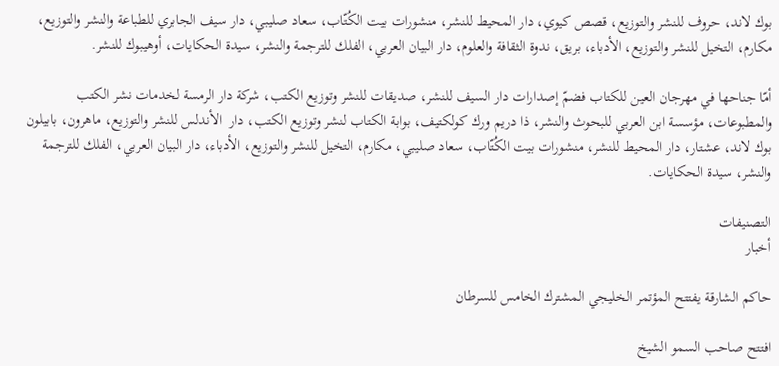بوك لاند، حروف للنشر والتوزيع، قصص كيوي، دار المحيط للنشر، منشورات بيت الكُتّاب، سعاد صليبي، دار سيف الجابري للطباعة والنشر والتوزيع، مكارم، التخيل للنشر والتوزيع، الأدباء، بريق، ندوة الثقافة والعلوم، دار البيان العربي، الفلك للترجمة والنشر، سيدة الحكايات، أوهيبوك للنشر.

أمّا جناحها في مهرجان العين للكتاب فضمّ إصدارات دار السيف للنشر، صديقات للنشر وتوزيع الكتب، شركة دار الرمسة لخدمات نشر الكتب والمطبوعات، مؤسسة ابن العربي للبحوث والنشر، ذا دريم ورك كولكتيف، بوابة الكتاب لنشر وتوزيع الكتب، دار  الأندلس للنشر والتوزيع، ماهرون، بابيلون بوك لاند، عشتار، دار المحيط للنشر، منشورات بيت الكُتّاب، سعاد صليبي، مكارم، التخيل للنشر والتوزيع، الأدباء، دار البيان العربي، الفلك للترجمة والنشر، سيدة الحكايات.

التصنيفات
أخبار

حاكم الشارقة يفتتح المؤتمر الخليجي المشترك الخامس للسرطان

افتتح صاحب السمو الشيخ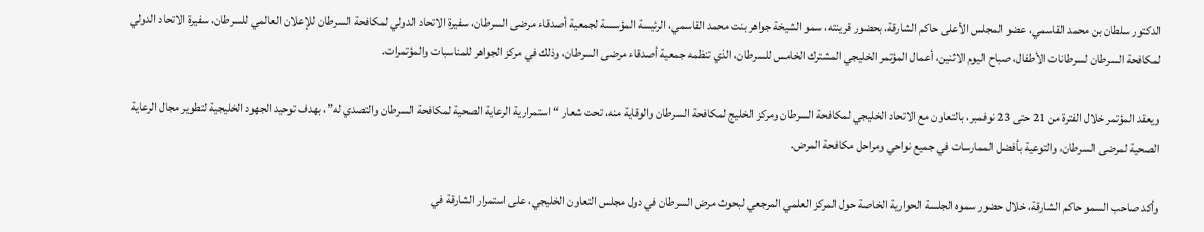الدكتور سلطان بن محمد القاسمي، عضو المجلس الأعلى حاكم الشارقة، بحضور قرينته، سمو الشيخة جواهر بنت محمد القاسمي، الرئيسة المؤسسة لجمعية أصدقاء مرضى السرطان، سفيرة الاتحاد الدولي لمكافحة السرطان للإعلان العالمي للسرطان، سفيرة الاتحاد الدولي لمكافحة السرطان لسرطانات الأطفال، صباح اليوم الاثنين، أعمال المؤتمر الخليجي المشترك الخامس للسرطان، الذي تنظمه جمعية أصدقاء مرضى السرطان، وذلك في مركز الجواهر للمناسبات والمؤتمرات.

ويعقد المؤتمر خلال الفترة من 21 حتى 23 نوفمبر، بالتعاون مع الاتحاد الخليجي لمكافحة السرطان ومركز الخليج لمكافحة السرطان والوقاية منه، تحت شعار “استمرارية الرعاية الصحية لمكافحة السرطان والتصدي له”، بهدف توحيد الجهود الخليجية لتطوير مجال الرعاية الصحية لمرضى السرطان، والتوعية بأفضل الممارسات في جميع نواحي ومراحل مكافحة المرض.

وأكد صاحب السمو حاكم الشارقة، خلال حضور سموه الجلسة الحوارية الخاصة حول المركز العلمي المرجعي لبحوث مرض السرطان في دول مجلس التعاون الخليجي، على استمرار الشارقة في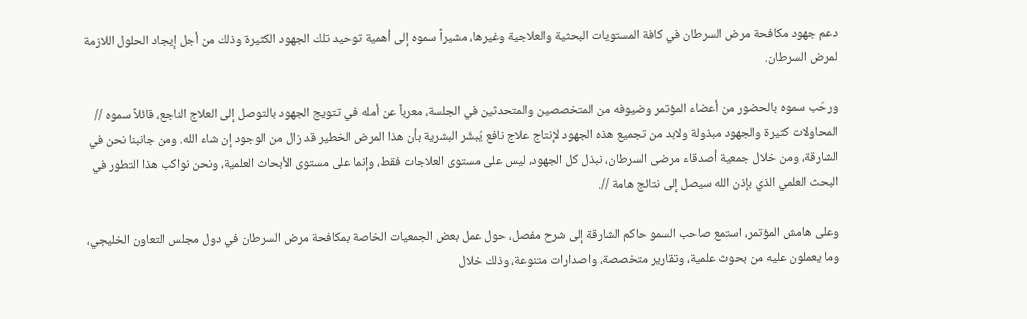دعم جهود مكافحة مرض السرطان في كافة المستويات البحثية والعلاجية وغيرها، مشيراً سموه إلى أهمية توحيد تلك الجهود الكثيرة وذلك من أجل إيجاد الحلول اللازمة لمرض السرطان.

ورحّب سموه بالحضور من أعضاء المؤتمر وضيوفه من المتخصصين والمتحدثين في الجلسة، معرباً عن أمله في تتويج الجهود بالتوصل إلى العلاج الناجع، قائلاً سموه // المحاولات كثيرة والجهود مبذولة ولابد من تجميع هذه الجهود لإنتاج علاج نافع يُبشّر البشرية بأن هذا المرض الخطير قد زال من الوجود إن شاء الله. ومن جانبنا نحن في الشارقة، ومن خلال جمعية أصدقاء مرضى السرطان، نبذل كل الجهود، ليس على مستوى العلاجات فقط، وإنما على مستوى الأبحاث العلمية، ونحن نواكب هذا التطور في البحث العلمي الذي بإذن الله سيصل إلى نتائج هامة //.

وعلى هامش المؤتمر، استمع صاحب السمو حاكم الشارقة إلى شرح مفصل، حول عمل بعض الجمعيات الخاصة بمكافحة مرض السرطان في دول مجلس التعاون الخليجي، وما يعملون عليه من بحوث علمية، وتقارير متخصصة، واصدارات متنوعة، وذلك خلال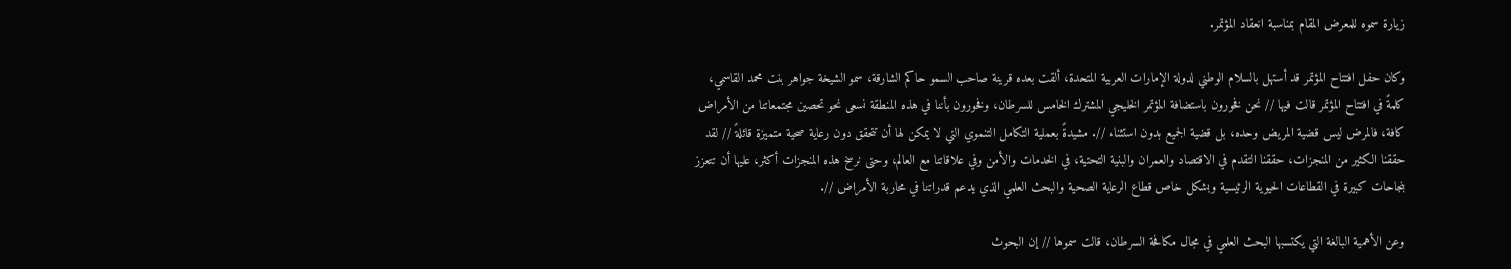زيارة سموه للمعرض المقام بمناسبة انعقاد المؤتمر.

وكان حفل افتتاح المؤتمر قد أستهل بالسلام الوطني لدولة الإمارات العربية المتحدة، ألقت بعده قرينة صاحب السمو حاكم الشارقة، سمو الشيخة جواهر بنت محمد القاسمي، كلمةً في افتتاح المؤتمر قالت فيها // نحن فخورون باستضافة المؤتمر الخليجي المشترك الخامس للسرطان، وفخورون بأننا في هذه المنطقة نسعى نحو تحصين مجتمعاتنا من الأمراض كافة، فالمرض ليس قضية المريض وحده، بل قضية الجميع بدون استثناء //. مشيدةً بعملية التكامل التنموي التي لا يمكن لها أن تتحقق دون رعاية صحية متميزة قائلةً // لقد حققنا الكثير من المنجزات، حققنا التقدم في الاقتصاد والعمران والبنية التحتية، في الخدمات والأمن وفي علاقاتنا مع العالم، وحتى نرسخ هذه المنجزات أكثر، عليها أن تتعزز بنجاحات كبيرة في القطاعات الحيوية الرئيسية وبشكل خاص قطاع الرعاية الصحية والبحث العلمي الذي يدعم قدراتنا في محاربة الأمراض //.

وعن الأهمية البالغة التي يكتسبها البحث العلمي في مجال مكافحة السرطان، قالت سموها // إن البحوث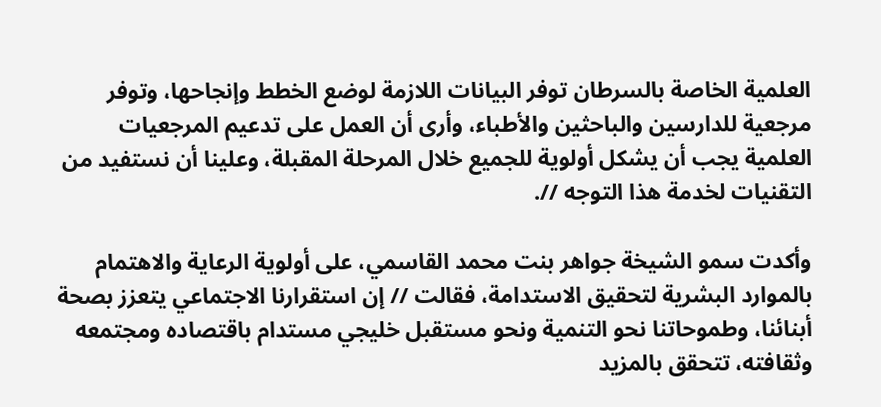العلمية الخاصة بالسرطان توفر البيانات اللازمة لوضع الخطط وإنجاحها، وتوفر مرجعية للدارسين والباحثين والأطباء، وأرى أن العمل على تدعيم المرجعيات العلمية يجب أن يشكل أولوية للجميع خلال المرحلة المقبلة، وعلينا أن نستفيد من التقنيات لخدمة هذا التوجه //.

وأكدت سمو الشيخة جواهر بنت محمد القاسمي، على أولوية الرعاية والاهتمام بالموارد البشرية لتحقيق الاستدامة، فقالت // إن استقرارنا الاجتماعي يتعزز بصحة أبنائنا، وطموحاتنا نحو التنمية ونحو مستقبل خليجي مستدام باقتصاده ومجتمعه وثقافته، تتحقق بالمزيد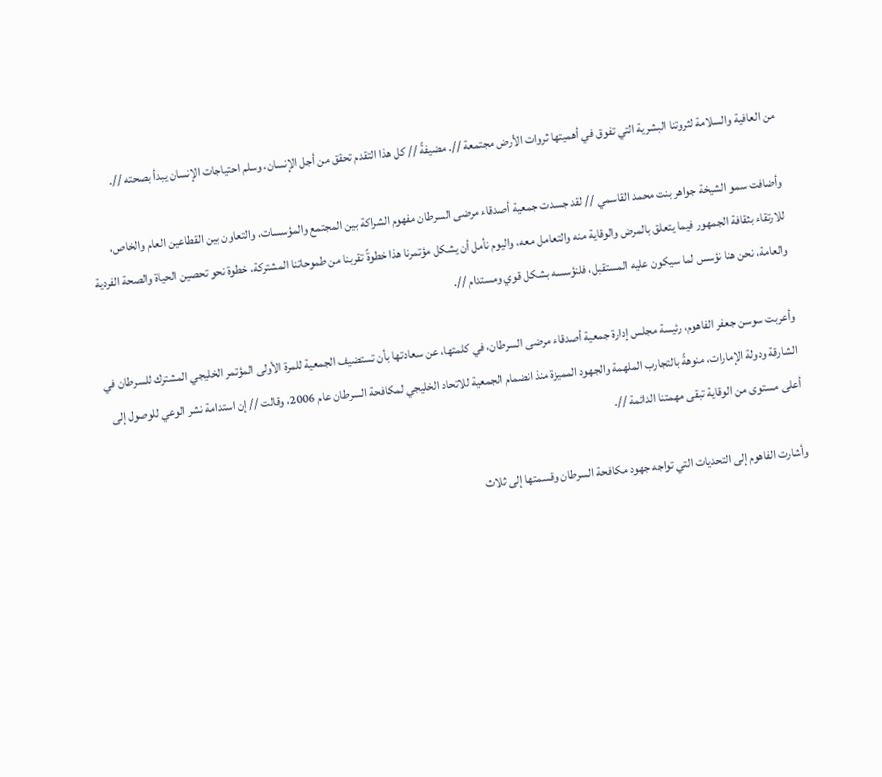من العافية والسلامة لثروتنا البشرية التي تفوق في أهميتها ثروات الأرض مجتمعة //. مضيفةً // كل هذا التقدم تحقق من أجل الإنسان، وسلم احتياجات الإنسان يبدأ بصحته //.

وأضافت سمو الشيخة جواهر بنت محمد القاسمي // لقد جسدت جمعية أصدقاء مرضى السرطان مفهوم الشراكة بين المجتمع والمؤسسات، والتعاون بين القطاعين العام والخاص، للارتقاء بثقافة الجمهور فيما يتعلق بالمرض والوقاية منه والتعامل معه، واليوم نأمل أن يشكل مؤتمرنا هذا خطوةً تقربنا من طموحاتنا المشتركة، خطوة نحو تحصين الحياة والصحة الفردية والعامة، نحن هنا نؤسس لما سيكون عليه المستقبل، فلنؤسسه بشكل قوي ومستدام //.

وأعربت سوسن جعفر الفاهوم، رئيسة مجلس إدارة جمعية أصدقاء مرضى السرطان، في كلمتها، عن سعادتها بأن تستضيف الجمعية للمرة الأولى المؤتمر الخليجي المشترك للسرطان في الشارقة ودولة الإمارات، منوهةً بالتجارب الملهمة والجهود المميزة منذ انضمام الجمعية للاتحاد الخليجي لمكافحة السرطان عام 2006، وقالت // إن استدامة نشر الوعي للوصول إلى أعلى مستوى من الوقاية تبقى مهمتنا الدائمة //.

وأشارت الفاهوم إلى التحديات التي تواجه جهود مكافحة السرطان وقسمتها إلى ثلاث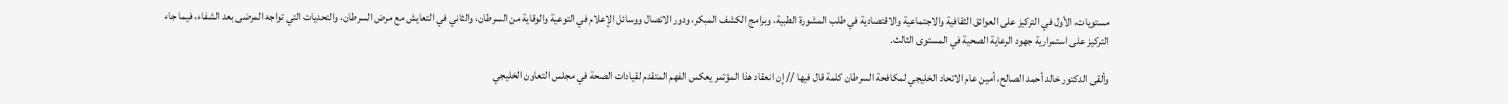مستويات، الأول في التركيز على العوائق الثقافية والاجتماعية والاقتصادية في طلب المشورة الطبية، وبرامج الكشف المبكر، ودور الاتصال ووسائل الإعلام في التوعية والوقاية من السرطان، والثاني في التعايش مع مرض السرطان، والتحديات التي تواجه المرضى بعد الشفاء، فيما جاء التركيز على استمرارية جهود الرعاية الصحية في المستوى الثالث.

وألقى الدكتور خالد أحمد الصالح، أمين عام الاتحاد الخليجي لمكافحة السرطان كلمة قال فيها // إن انعقاد هذا المؤتمر يعكس الفهم المتقدم لقيادات الصحة في مجلس التعاون الخليجي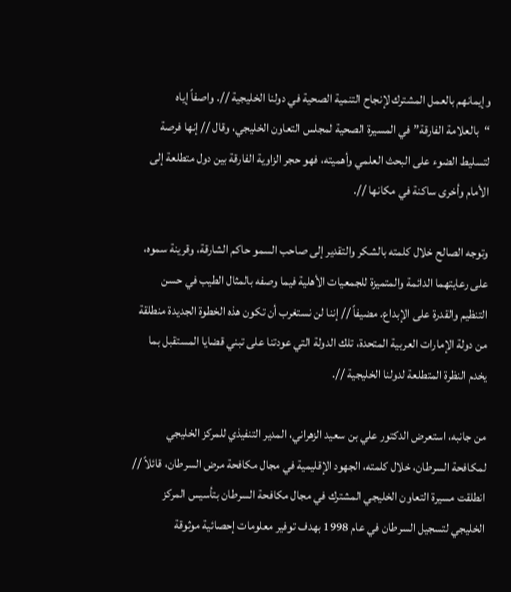وإيمانهم بالعمل المشترك لإنجاح التنمية الصحية في دولنا الخليجية //. واصفاً إياه “بالعلامة الفارقة” في المسيرة الصحية لمجلس التعاون الخليجي، وقال // إنها فرصة لتسليط الضوء على البحث العلمي وأهميته، فهو حجر الزاوية الفارقة بين دول متطلعة إلى الأمام وأخرى ساكنة في مكانها //.

وتوجه الصالح خلال كلمته بالشكر والتقدير إلى صاحب السمو حاكم الشارقة، وقرينة سموه، على رعايتهما الدائمة والمتميزة للجمعيات الأهلية فيما وصفه بالمثال الطيب في حسن التنظيم والقدرة على الإبداع. مضيفاً // إننا لن نستغرب أن تكون هذه الخطوة الجديدة منطلقة من دولة الإمارات العربية المتحدة، تلك الدولة التي عودتنا على تبني قضايا المستقبل بما يخدم النظرة المتطلعة لدولنا الخليجية //.

من جانبه، استعرض الدكتور علي بن سعيد الزهراني، المدير التنفيذي للمركز الخليجي لمكافحة السرطان، خلال كلمته، الجهود الإقليمية في مجال مكافحة مرض السرطان، قائلاً // انطلقت مسيرة التعاون الخليجي المشترك في مجال مكافحة السرطان بتأسيس المركز الخليجي لتسجيل السرطان في عام 1998 بهدف توفير معلومات إحصائية موثوقة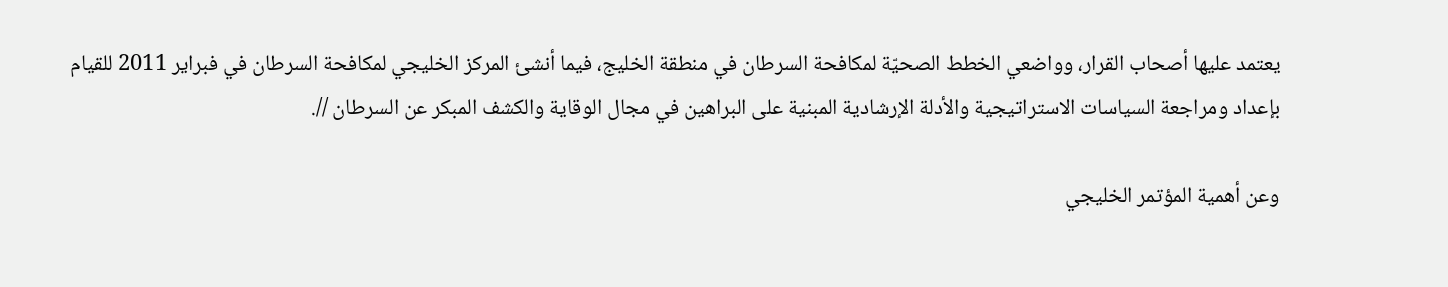يعتمد عليها أصحاب القرار، وواضعي الخطط الصحيّة لمكافحة السرطان في منطقة الخليج، فيما أنشئ المركز الخليجي لمكافحة السرطان في فبراير 2011 للقيام بإعداد ومراجعة السياسات الاستراتيجية والأدلة الإرشادية المبنية على البراهين في مجال الوقاية والكشف المبكر عن السرطان //.

وعن أهمية المؤتمر الخليجي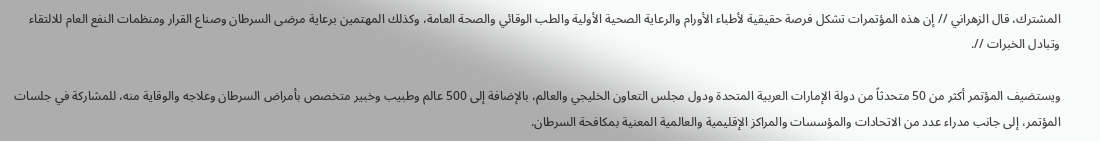المشترك، قال الزهراني // إن هذه المؤتمرات تشكل فرصة حقيقية لأطباء الأورام والرعاية الصحية الأولية والطب الوقائي والصحة العامة، وكذلك المهتمين برعاية مرضى السرطان وصناع القرار ومنظمات النفع العام للالتقاء وتبادل الخبرات //.

ويستضيف المؤتمر أكثر من 50 متحدثاً من دولة الإمارات العربية المتحدة ودول مجلس التعاون الخليجي والعالم، بالإضافة إلى 500 عالم وطبيب وخبير متخصص بأمراض السرطان وعلاجه والوقاية منه، للمشاركة في جلسات المؤتمر، إلى جانب مدراء عدد من الاتحادات والمؤسسات والمراكز الإقليمية والعالمية المعنية بمكافحة السرطان.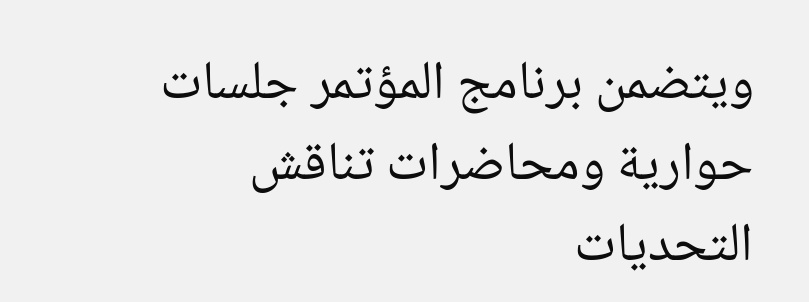ويتضمن برنامج المؤتمر جلسات حوارية ومحاضرات تناقش التحديات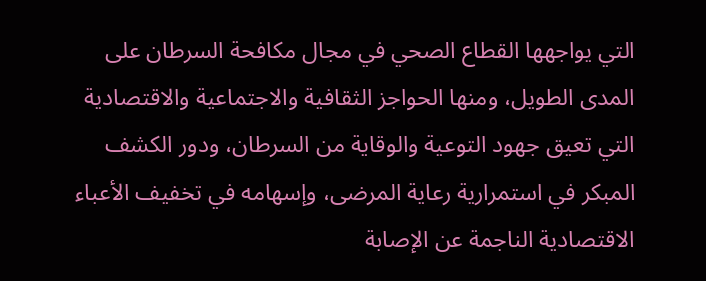التي يواجهها القطاع الصحي في مجال مكافحة السرطان على المدى الطويل، ومنها الحواجز الثقافية والاجتماعية والاقتصادية التي تعيق جهود التوعية والوقاية من السرطان، ودور الكشف المبكر في استمرارية رعاية المرضى، وإسهامه في تخفيف الأعباء الاقتصادية الناجمة عن الإصابة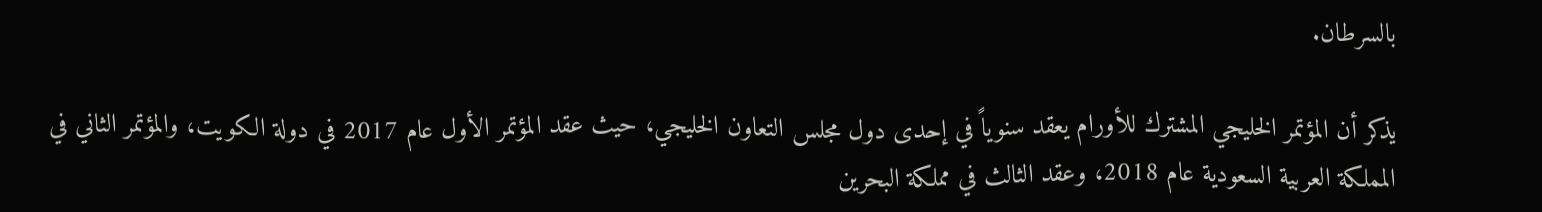بالسرطان.

يذكر أن المؤتمر الخليجي المشترك للأورام يعقد سنوياً في إحدى دول مجلس التعاون الخليجي، حيث عقد المؤتمر الأول عام 2017 في دولة الكويت، والمؤتمر الثاني في المملكة العربية السعودية عام 2018، وعقد الثالث في مملكة البحرين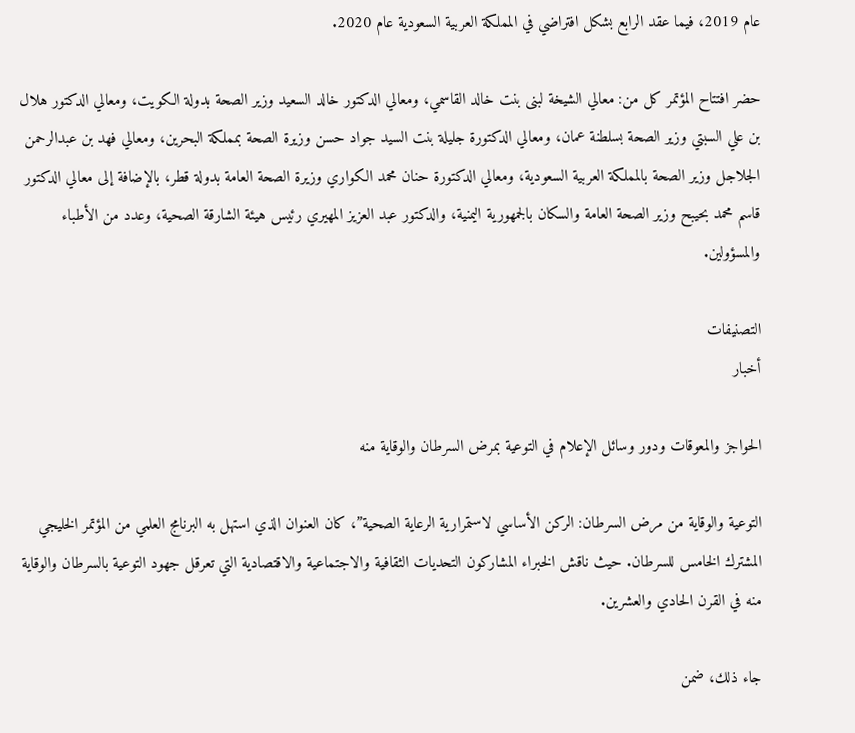عام 2019، فيما عقد الرابع بشكل افتراضي في المملكة العربية السعودية عام 2020.

حضر افتتاح المؤتمر كل من: معالي الشيخة لبنى بنت خالد القاسمي، ومعالي الدكتور خالد السعيد وزير الصحة بدولة الكويت، ومعالي الدكتور هلال بن علي السبتي وزير الصحة بسلطنة عمان، ومعالي الدكتورة جليلة بنت السيد جواد حسن وزيرة الصحة بمملكة البحرين، ومعالي فهد بن عبدالرحمن الجلاجل وزير الصحة بالمملكة العربية السعودية، ومعالي الدكتورة حنان محمد الكواري وزيرة الصحة العامة بدولة قطر، بالإضافة إلى معالي الدكتور قاسم محمد بحيبح وزير الصحة العامة والسكان بالجمهورية اليمنية، والدكتور عبد العزيز المهيري رئيس هيئة الشارقة الصحية، وعدد من الأطباء والمسؤولين.

التصنيفات
أخبار

الحواجز والمعوقات ودور وسائل الإعلام في التوعية بمرض السرطان والوقاية منه

التوعية والوقاية من مرض السرطان: الركن الأساسي لاستمرارية الرعاية الصحية”، كان العنوان الذي استهل به البرنامج العلمي من المؤتمر الخليجي المشترك الخامس للسرطان. حيث ناقش الخبراء المشاركون التحديات الثقافية والاجتماعية والاقتصادية التي تعرقل جهود التوعية بالسرطان والوقاية منه في القرن الحادي والعشرين.

جاء ذلك، ضمن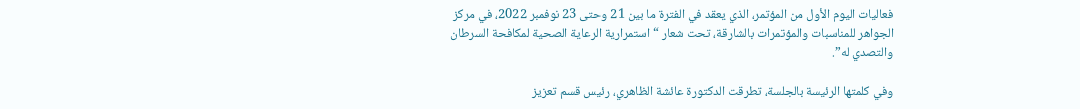فعاليات اليوم الأول من المؤتمر، الذي يعقد في الفترة ما بين 21 وحتى 23 نوفمبر 2022، في مركز الجواهر للمناسبات والمؤتمرات بالشارقة، تحت شعار “استمرارية الرعاية الصحية لمكافحة السرطان والتصدي له”.

وفي كلمتها الرئيسة بالجلسة، تطرقت الدكتورة عائشة الظاهري، رئيس قسم تعزيز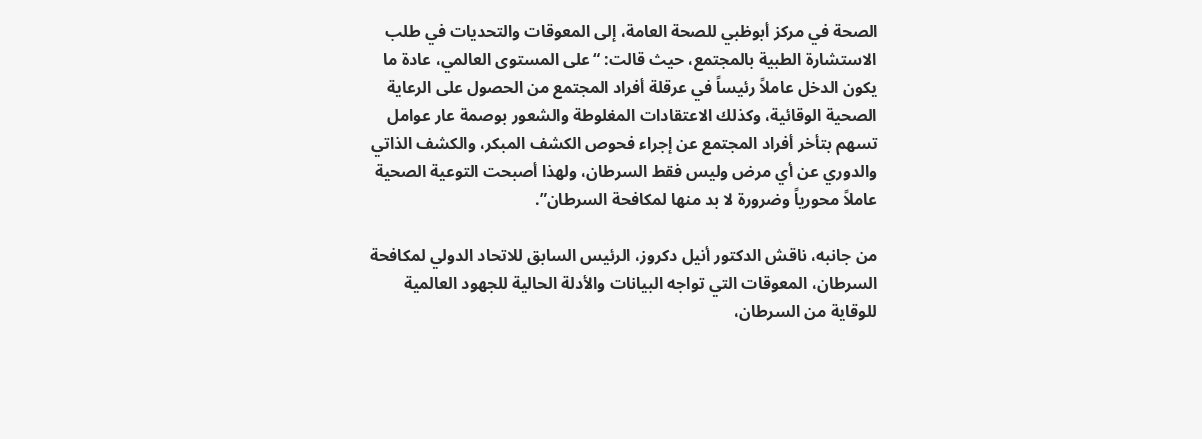الصحة في مركز أبوظبي للصحة العامة، إلى المعوقات والتحديات في طلب الاستشارة الطبية بالمجتمع، حيث قالت: “على المستوى العالمي، عادة ما يكون الدخل عاملاً رئيساً في عرقلة أفراد المجتمع من الحصول على الرعاية الصحية الوقائية، وكذلك الاعتقادات المغلوطة والشعور بوصمة عار عوامل تسهم بتأخر أفراد المجتمع عن إجراء فحوص الكشف المبكر، والكشف الذاتي والدوري عن أي مرض وليس فقط السرطان، ولهذا أصبحت التوعية الصحية عاملاً محورياً وضرورة لا بد منها لمكافحة السرطان”.

من جانبه، ناقش الدكتور أنيل دكروز، الرئيس السابق للاتحاد الدولي لمكافحة السرطان، المعوقات التي تواجه البيانات والأدلة الحالية للجهود العالمية للوقاية من السرطان،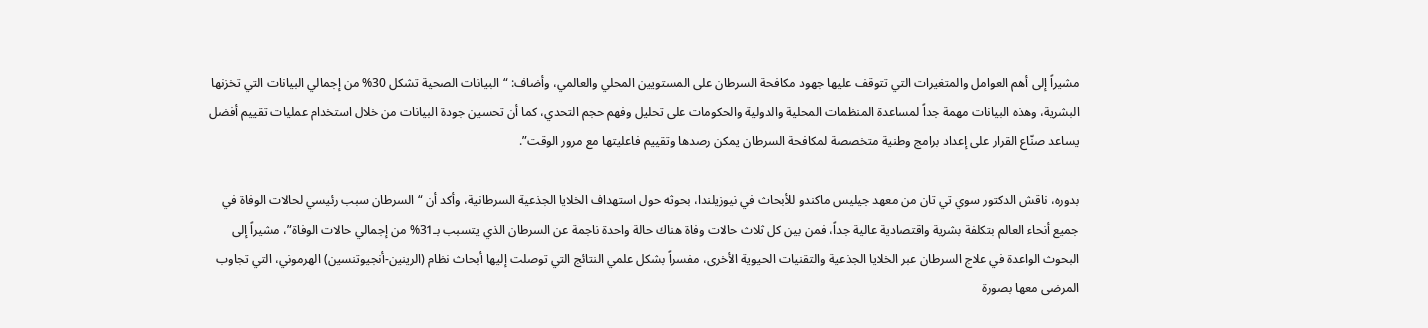مشيراً إلى أهم العوامل والمتغيرات التي تتوقف عليها جهود مكافحة السرطان على المستويين المحلي والعالمي، وأضاف: “البيانات الصحية تشكل 30% من إجمالي البيانات التي تخزنها البشرية، وهذه البيانات مهمة جداً لمساعدة المنظمات المحلية والدولية والحكومات على تحليل وفهم حجم التحدي، كما أن تحسين جودة البيانات من خلال استخدام عمليات تقييم أفضل يساعد صنّاع القرار على إعداد برامج وطنية متخصصة لمكافحة السرطان يمكن رصدها وتقييم فاعليتها مع مرور الوقت”.

بدوره، ناقش الدكتور سوي تي تان من معهد جيليس ماكندو للأبحاث في نيوزيلندا، بحوثه حول استهداف الخلايا الجذعية السرطانية، وأكد أن “السرطان سبب رئيسي لحالات الوفاة في جميع أنحاء العالم بتكلفة بشرية واقتصادية عالية جداً، فمن بين كل ثلاث حالات وفاة هناك حالة واحدة ناجمة عن السرطان الذي يتسبب بـ31% من إجمالي حالات الوفاة”، مشيراً إلى البحوث الواعدة في علاج السرطان عبر الخلايا الجذعية والتقنيات الحيوية الأخرى، مفسراً بشكل علمي النتائج التي توصلت إليها أبحاث نظام (الرينين-أنجيوتنسين) الهرموني، التي تجاوب المرضى معها بصورة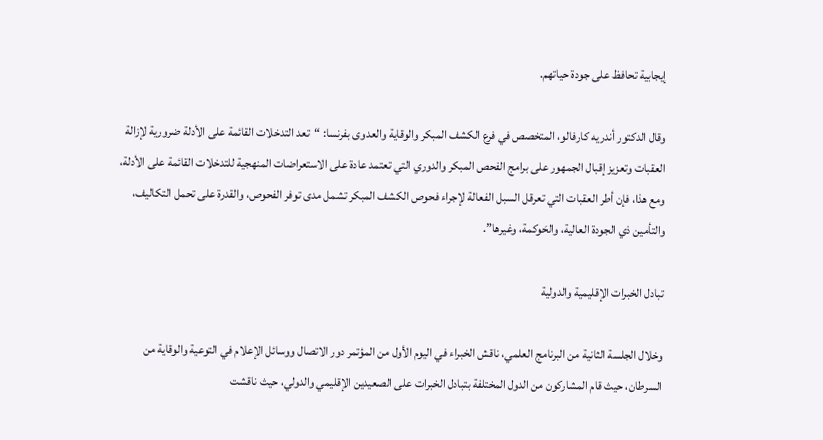إيجابية تحافظ على جودة حياتهم.

وقال الدكتور أندريه كارفالو، المتخصص في فرع الكشف المبكر والوقاية والعدوى بفرنسا: “تعد التدخلات القائمة على الأدلة ضرورية لإزالة العقبات وتعزيز إقبال الجمهور على برامج الفحص المبكر والدوري التي تعتمد عادة على الاستعراضات المنهجية للتدخلات القائمة على الأدلة، ومع هذا، فإن أطر العقبات التي تعرقل السبل الفعالة لإجراء فحوص الكشف المبكر تشمل مدى توفر الفحوص، والقدرة على تحمل التكاليف، والتأمين ذي الجودة العالية، والحَوكمة، وغيرها”.

تبادل الخبرات الإقليمية والدولية

وخلال الجلسة الثانية من البرنامج العلمي، ناقش الخبراء في اليوم الأول من المؤتمر دور الاتصال ووسائل الإعلام في التوعية والوقاية من السرطان، حيث قام المشاركون من الدول المختلفة بتبادل الخبرات على الصعيدين الإقليمي والدولي، حيث ناقشت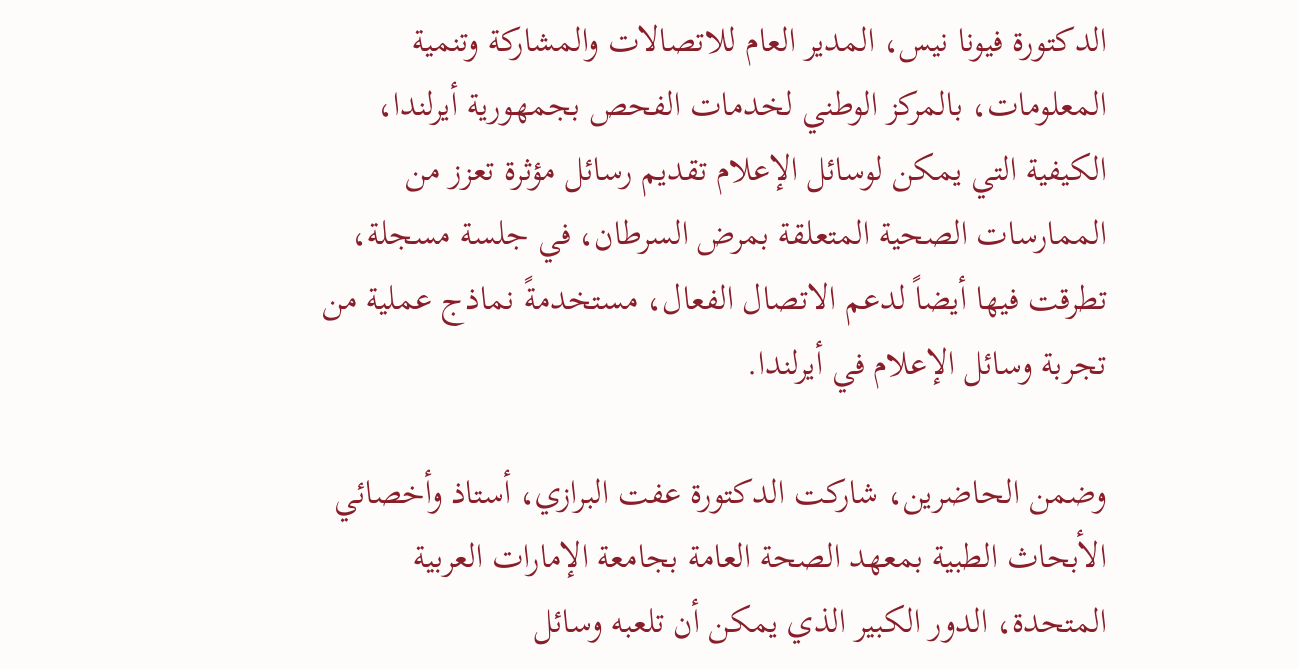الدكتورة فيونا نيس، المدير العام للاتصالات والمشاركة وتنمية المعلومات، بالمركز الوطني لخدمات الفحص بجمهورية أيرلندا، الكيفية التي يمكن لوسائل الإعلام تقديم رسائل مؤثرة تعزز من الممارسات الصحية المتعلقة بمرض السرطان، في جلسة مسجلة، تطرقت فيها أيضاً لدعم الاتصال الفعال، مستخدمةً نماذج عملية من تجربة وسائل الإعلام في أيرلندا.

وضمن الحاضرين، شاركت الدكتورة عفت البرازي، أستاذ وأخصائي الأبحاث الطبية بمعهد الصحة العامة بجامعة الإمارات العربية المتحدة، الدور الكبير الذي يمكن أن تلعبه وسائل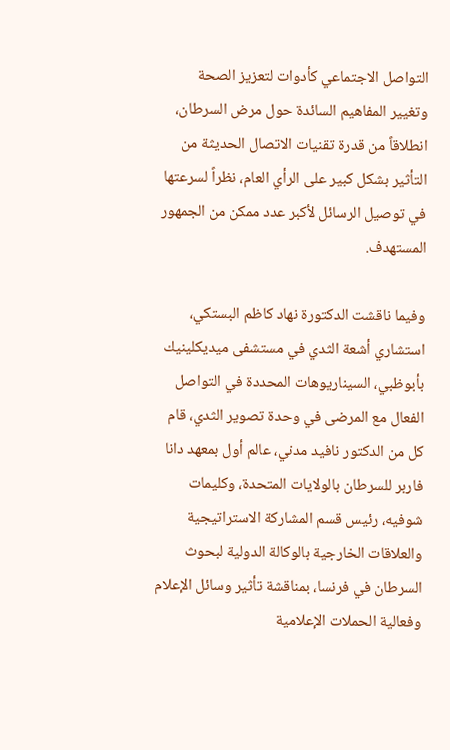التواصل الاجتماعي كأدوات لتعزيز الصحة وتغيير المفاهيم السائدة حول مرض السرطان، انطلاقاً من قدرة تقنيات الاتصال الحديثة من التأثير بشكل كبير على الرأي العام، نظراً لسرعتها في توصيل الرسائل لأكبر عدد ممكن من الجمهور المستهدف.

وفيما ناقشت الدكتورة نهاد كاظم البستكي، استشاري أشعة الثدي في مستشفى ميديكلينيك بأبوظبي، السيناريوهات المحددة في التواصل الفعال مع المرضى في وحدة تصوير الثدي، قام كل من الدكتور نافيد مدني، عالم أول بمعهد دانا فاربر للسرطان بالولايات المتحدة، وكليمات شوفيه، رئيس قسم المشاركة الاستراتيجية والعلاقات الخارجية بالوكالة الدولية لبحوث السرطان في فرنسا، بمناقشة تأثير وسائل الإعلام وفعالية الحملات الإعلامية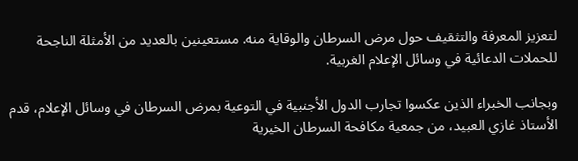لتعزيز المعرفة والتثقيف حول مرض السرطان والوقاية منه. مستعينين بالعديد من الأمثلة الناجحة للحملات الدعائية في وسائل الإعلام الغربية.

وبجانب الخبراء الذين عكسوا تجارب الدول الأجنبية في التوعية بمرض السرطان في وسائل الإعلام، قدم الأستاذ غازي العبيد، من جمعية مكافحة السرطان الخيرية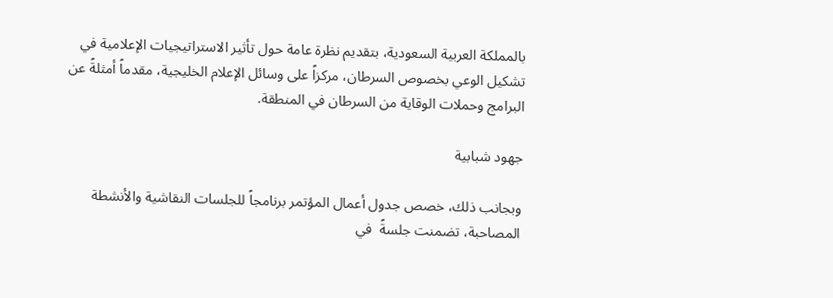بالمملكة العربية السعودية، بتقديم نظرة عامة حول تأثير الاستراتيجيات الإعلامية في تشكيل الوعي بخصوص السرطان، مركزاً على وسائل الإعلام الخليجية، مقدماً أمثلةً عن البرامج وحملات الوقاية من السرطان في المنطقة.

جهود شبابية

وبجانب ذلك، خصص جدول أعمال المؤتمر برنامجاً للجلسات النقاشية والأنشطة المصاحبة، تضمنت جلسةً  في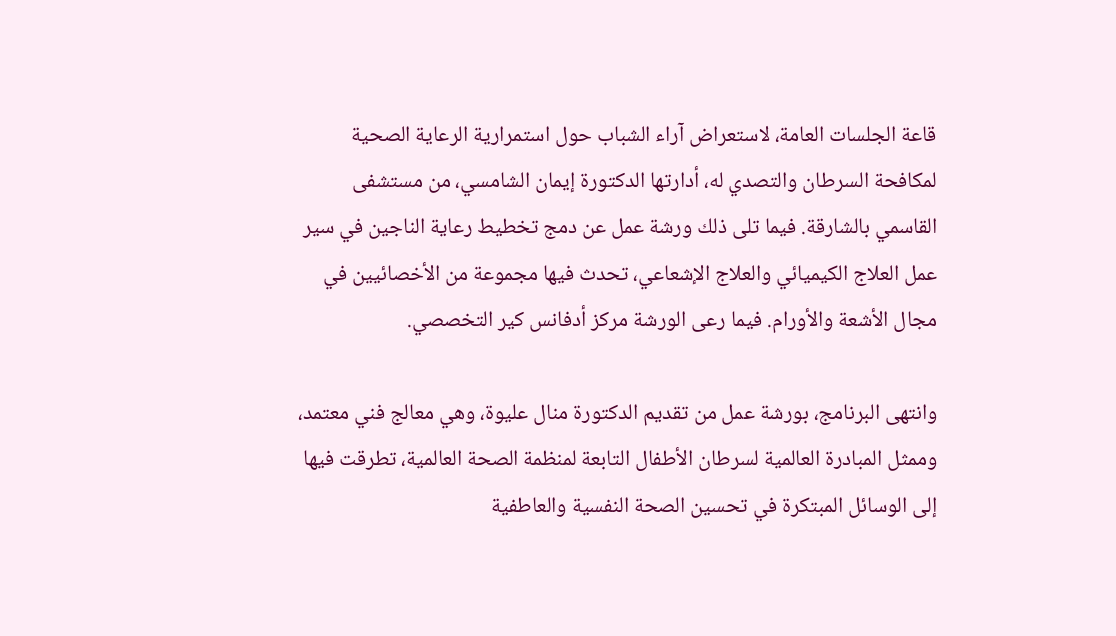قاعة الجلسات العامة، لاستعراض آراء الشباب حول استمرارية الرعاية الصحية لمكافحة السرطان والتصدي له، أدارتها الدكتورة إيمان الشامسي، من مستشفى القاسمي بالشارقة. فيما تلى ذلك ورشة عمل عن دمج تخطيط رعاية الناجين في سير عمل العلاج الكيميائي والعلاج الإشعاعي، تحدث فيها مجموعة من الأخصائيين في مجال الأشعة والأورام. فيما رعى الورشة مركز أدفانس كير التخصصي.

وانتهى البرنامج، بورشة عمل من تقديم الدكتورة منال عليوة، وهي معالج فني معتمد، وممثل المبادرة العالمية لسرطان الأطفال التابعة لمنظمة الصحة العالمية، تطرقت فيها إلى الوسائل المبتكرة في تحسين الصحة النفسية والعاطفية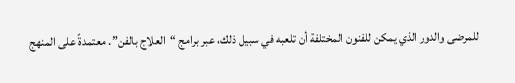للمرضى والدور الذي يمكن للفنون المختلفة أن تلعبه في سبيل ذلك، عبر برامج “العلاج بالفن”. معتمدةً على المنهج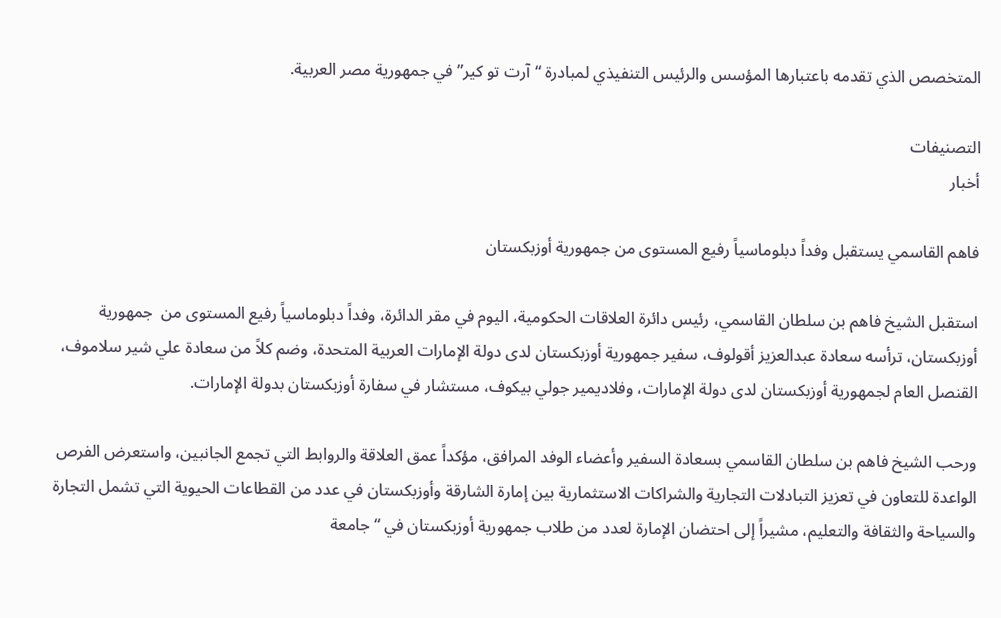المتخصص الذي تقدمه باعتبارها المؤسس والرئيس التنفيذي لمبادرة “آرت تو كير” في جمهورية مصر العربية.

التصنيفات
أخبار

فاهم القاسمي يستقبل وفداً دبلوماسياً رفيع المستوى من جمهورية أوزبكستان

استقبل الشيخ فاهم بن سلطان القاسمي، رئيس دائرة العلاقات الحكومية، اليوم في مقر الدائرة، وفداً دبلوماسياً رفيع المستوى من  جمهورية أوزبكستان، ترأسه سعادة عبدالعزيز أقولوف، سفير جمهورية أوزبكستان لدى دولة الإمارات العربية المتحدة، وضم كلاً من سعادة علي شير سلاموف، القنصل العام لجمهورية أوزبكستان لدى دولة الإمارات، وفلاديمير جولي بيكوف، مستشار في سفارة أوزبكستان بدولة الإمارات.

ورحب الشيخ فاهم بن سلطان القاسمي بسعادة السفير وأعضاء الوفد المرافق، مؤكداً عمق العلاقة والروابط التي تجمع الجانبين، واستعرض الفرص الواعدة للتعاون في تعزيز التبادلات التجارية والشراكات الاستثمارية بين إمارة الشارقة وأوزبكستان في عدد من القطاعات الحيوية التي تشمل التجارة والسياحة والثقافة والتعليم، مشيراً إلى احتضان الإمارة لعدد من طلاب جمهورية أوزبكستان في “جامعة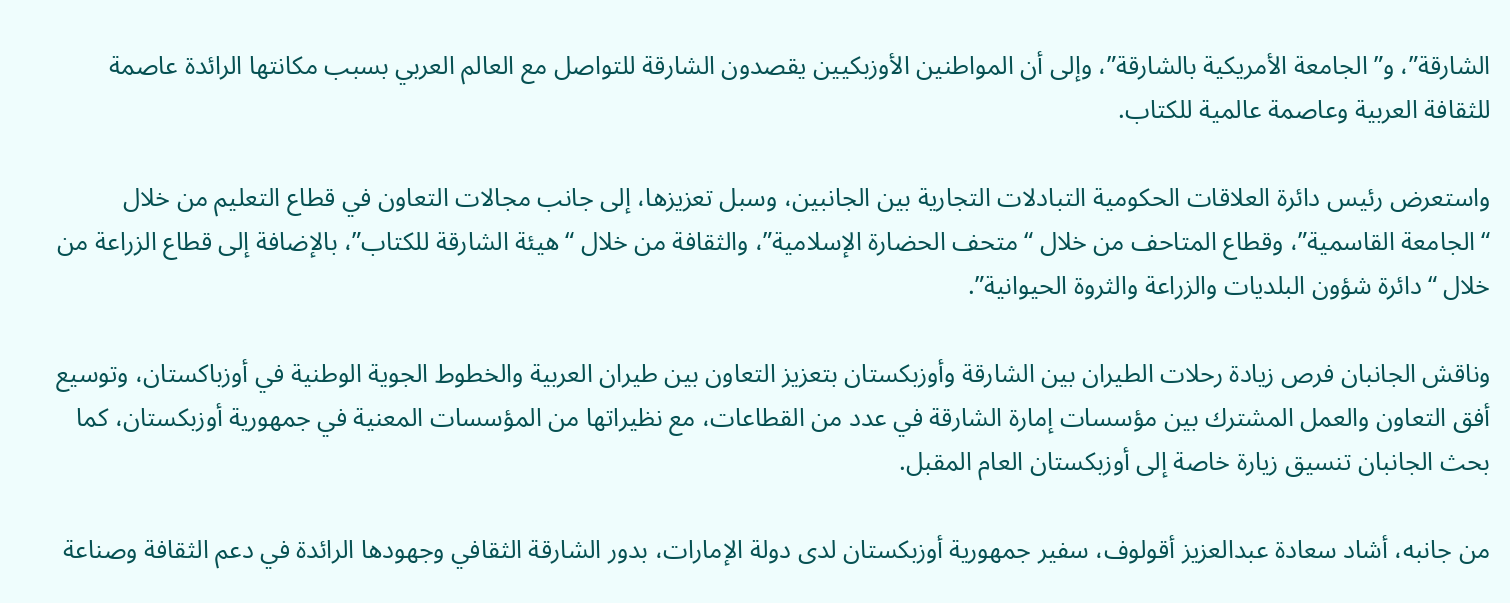الشارقة”، و”الجامعة الأمريكية بالشارقة”، وإلى أن المواطنين الأوزبكيين يقصدون الشارقة للتواصل مع العالم العربي بسبب مكانتها الرائدة عاصمة للثقافة العربية وعاصمة عالمية للكتاب.

واستعرض رئيس دائرة العلاقات الحكومية التبادلات التجارية بين الجانبين، وسبل تعزيزها، إلى جانب مجالات التعاون في قطاع التعليم من خلال “الجامعة القاسمية”، وقطاع المتاحف من خلال “متحف الحضارة الإسلامية”، والثقافة من خلال “هيئة الشارقة للكتاب”، بالإضافة إلى قطاع الزراعة من خلال “دائرة شؤون البلديات والزراعة والثروة الحيوانية”.

وناقش الجانبان فرص زيادة رحلات الطيران بين الشارقة وأوزبكستان بتعزيز التعاون بين طيران العربية والخطوط الجوية الوطنية في أوزباكستان، وتوسيع أفق التعاون والعمل المشترك بين مؤسسات إمارة الشارقة في عدد من القطاعات، مع نظيراتها من المؤسسات المعنية في جمهورية أوزبكستان، كما بحث الجانبان تنسيق زيارة خاصة إلى أوزبكستان العام المقبل.

من جانبه، أشاد سعادة عبدالعزيز أقولوف، سفير جمهورية أوزبكستان لدى دولة الإمارات، بدور الشارقة الثقافي وجهودها الرائدة في دعم الثقافة وصناعة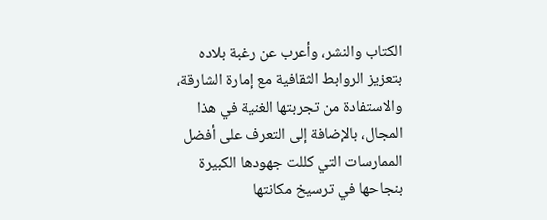الكتاب والنشر، وأعرب عن رغبة بلاده بتعزيز الروابط الثقافية مع إمارة الشارقة، والاستفادة من تجربتها الغنية في هذا المجال، بالإضافة إلى التعرف على أفضل الممارسات التي كللت جهودها الكبيرة بنجاحها في ترسيخ مكانتها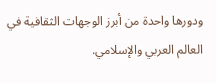ودورها واحدة من أبرز الوجهات الثقافية في العالم العربي والإسلامي.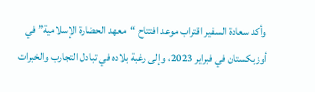وأكد سعادة السفير اقتراب موعد افتتاح “معهد الحضارة الإسلامية” في أوزبكستان في فبراير 2023، وإلى رغبة بلاده في تبادل التجارب والخبرات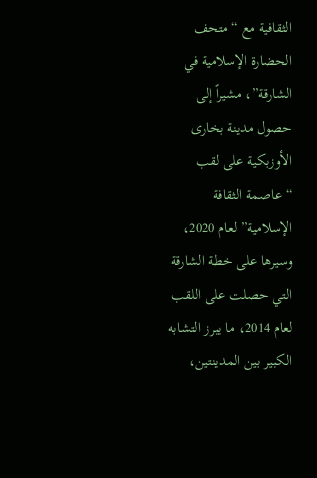الثقافية مع “متحف الحضارة الإسلامية في الشارقة”، مشيراً إلى حصول مدينة بخارى الأوزبكية على لقب “عاصمة الثقافة الإسلامية” لعام 2020، وسيرها على خطة الشارقة التي حصلت على اللقب لعام 2014، ما يبرز التشابه الكبير بين المدينتين،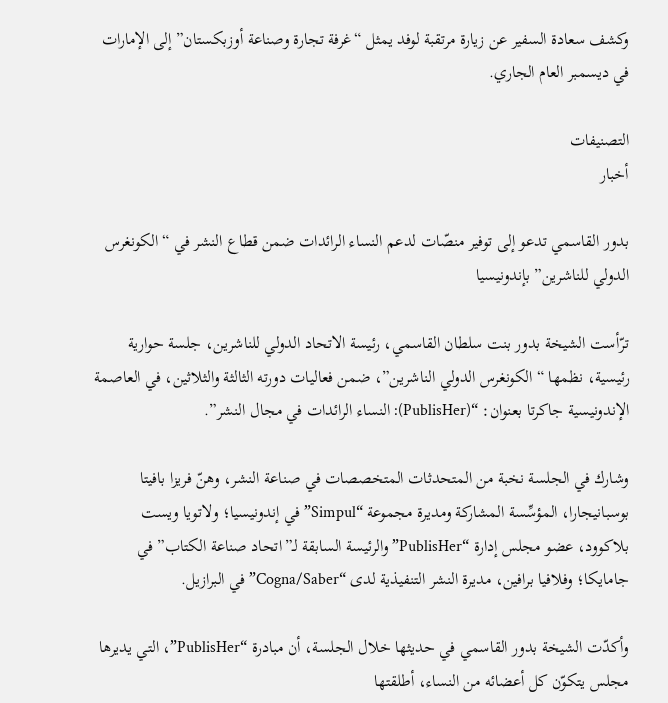وكشف سعادة السفير عن زيارة مرتقبة لوفد يمثل “غرفة تجارة وصناعة أوزبكستان” إلى الإمارات في ديسمبر العام الجاري.

التصنيفات
أخبار

بدور القاسمي تدعو إلى توفير منصّات لدعم النساء الرائدات ضمن قطاع النشر في “الكونغرس الدولي للناشرين” بإندونيسيا

ترّأست الشيخة بدور بنت سلطان القاسمي، رئيسة الاتحاد الدولي للناشرين، جلسة حوارية رئيسية، نظمها “الكونغرس الدولي الناشرين”، ضمن فعاليات دورته الثالثة والثلاثين، في العاصمة الإندونيسية جاكرتا بعنوان: “(PublisHer): النساء الرائدات في مجال النشر”.

وشارك في الجلسة نخبة من المتحدثات المتخصصات في صناعة النشر، وهنّ فريزا بافيتا بوسبانيجارا، المؤسِّسة المشاركة ومديرة مجموعة “Simpul” في إندونيسيا؛ ولاتويا ويست بلاكوود، عضو مجلس إدارة “PublisHer” والرئيسة السابقة لـ”اتحاد صناعة الكتاب” في جامايكا؛ وفلافيا برافين، مديرة النشر التنفيذية لدى “Cogna/Saber” في البرازيل.

وأكدّت الشيخة بدور القاسمي في حديثها خلال الجلسة، أن مبادرة “PublisHer”، التي يديرها مجلس يتكوّن كل أعضائه من النساء، أطلقتها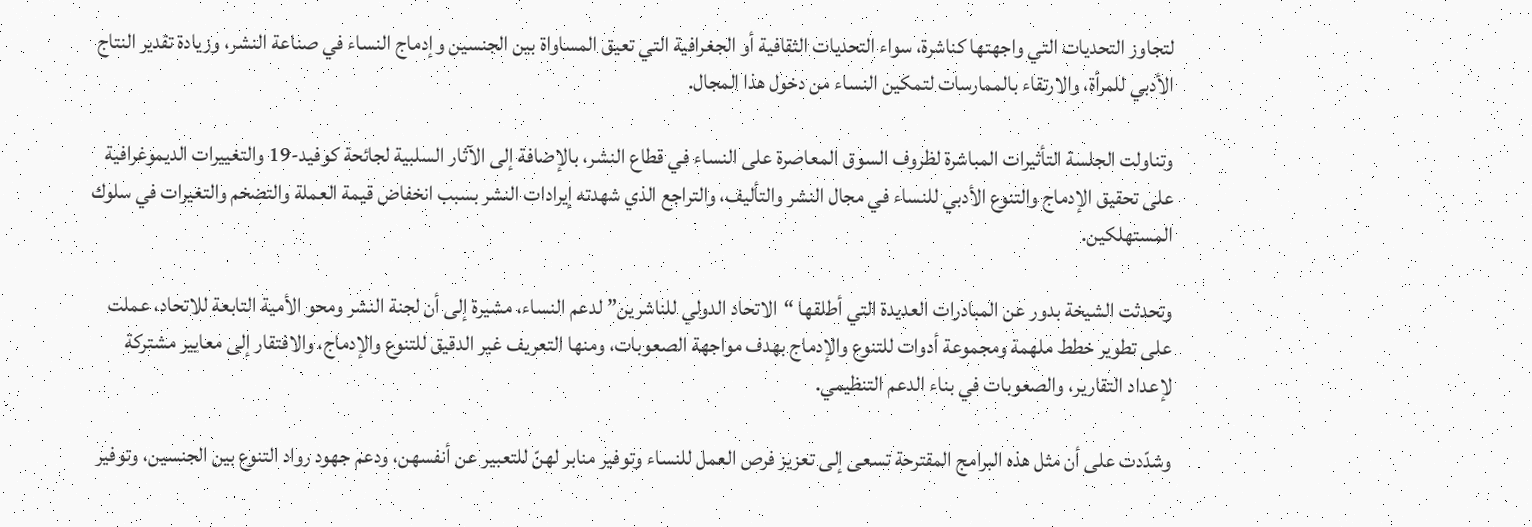لتجاوز التحديات التي واجهتها كناشرة، سواء التحديات الثقافية أو الجغرافية التي تعيق المساواة بين الجنسين وإدماج النساء في صناعة النشر، وزيادة تقدير النتاج الأدبي للمرأة، والارتقاء بالممارسات لتمكين النساء من دخول هذا المجال.

وتناولت الجلسة التأثيرات المباشرة لظروف السوق المعاصرة على النساء في قطاع النشر، بالإضافة إلى الآثار السلبية لجائحة كوفيد-19 والتغييرات الديموغرافية على تحقيق الإدماج والتنوع الأدبي للنساء في مجال النشر والتأليف، والتراجع الذي شهدته إيرادات النشر بسبب انخفاض قيمة العملة والتضخم والتغيرات في سلوك المستهلكين.

وتحدثت الشيخة بدور عن المبادرات العديدة التي أطلقها “الاتحاد الدولي للناشرين” لدعم النساء، مشيرة إلى أن لجنة النشر ومحو الأمية التابعة للاتحاد، عملت على تطوير خطط ملهمة ومجموعة أدوات للتنوع والإدماج بهدف مواجهة الصعوبات، ومنها التعريف غير الدقيق للتنوع والإدماج، والافتقار إلى معايير مشتركة لإعداد التقارير، والصعوبات في بناء الدعم التنظيمي.

وشدّدت على أن مثل هذه البرامج المقترحة تسعى إلى تعزيز فرص العمل للنساء وتوفير منابر لهنّ للتعبير عن أنفسهن، ودعم جهود رواد التنوع بين الجنسين، وتوفير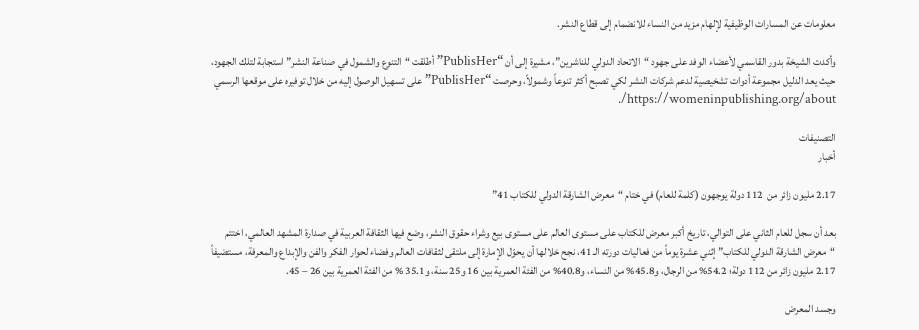معلومات عن المسارات الوظيفية لإلهام مزيد من النساء للانضمام إلى قطاع النشر.

وأكدت الشيخة بدور القاسمي لأعضاء الوفد على جهود “الاتحاد الدولي للناشرين”، مشيرة إلى أن “PublisHer” أطلقت “التنوع والشمول في صناعة النشر” استجابة لتلك الجهود، حيث يعد الدليل مجموعة أدوات تشخيصية لدعم شركات النشر لكي تصبح أكثر تنوعاً وشمولاً، وحرصت “PublisHer” على تسهيل الوصول إليه من خلال توفيره على موقعها الرسمي https://womeninpublishing.org/about/.

التصنيفات
أخبار

2.17 مليون زائر من  112 دولة يوجهون (كلمة للعام) في ختام “معرض الشارقة الدولي للكتاب 41”

بعد أن سجل للعام الثاني على التوالي، تاريخ أكبر معرض للكتاب على مستوى العالم على مستوى بيع وشراء حقوق النشر، وضع فيها الثقافة العربية في صدارة المشهد العالمي، اختتم “معرض الشارقة الدولي للكتاب” إثني عشرة يوماً من فعاليات دورته الـ 41، نجح خلالها أن يحوّل الإمارة إلى ملتقى لثقافات العالم وفضاء لحوار الفكر والفن والإبداع والمعرفة، مستضيفاً 2.17 مليون زائر من 112 دولة؛ 54.2% من الرجال، و45.8% من النساء، و40.8% من الفئة العمرية بين 16 و25 سنة، و35.1 % من الفئة العمرية بين 26 – 45.

وجسد المعرض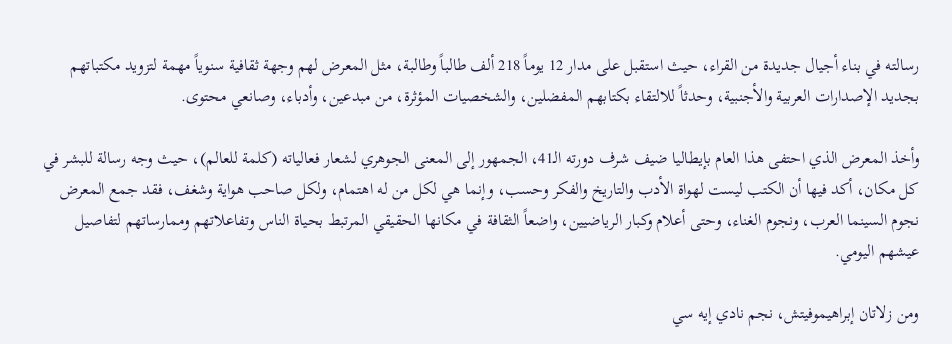رسالته في بناء أجيال جديدة من القراء، حيث استقبل على مدار 12 يوماً 218 ألف طالباً وطالبة، مثل المعرض لهم وجهة ثقافية سنوياً مهمة لتزويد مكتباتهم بجديد الإصدارات العربية والأجنبية، وحدثاً للالتقاء بكتابهم المفضلين، والشخصيات المؤثرة، من مبدعين، وأدباء، وصانعي محتوى.

وأخذ المعرض الذي احتفى هذا العام بإيطاليا ضيف شرف دورته الـ41، الجمهور إلى المعنى الجوهري لشعار فعالياته (كلمة للعالم)، حيث وجه رسالة للبشر في كل مكان، أكد فيها أن الكتب ليست لهواة الأدب والتاريخ والفكر وحسب، وإنما هي لكل من له اهتمام، ولكل صاحب هواية وشغف، فقد جمع المعرض نجوم السينما العرب، ونجوم الغناء، وحتى أعلام وكبار الرياضيين، واضعاً الثقافة في مكانها الحقيقي المرتبط بحياة الناس وتفاعلاتهم وممارساتهم لتفاصيل عيشهم اليومي.

ومن زلاتان إبراهيموفيتش، نجم نادي إيه سي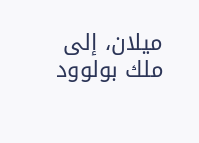ميلان، إلى ملك بولوود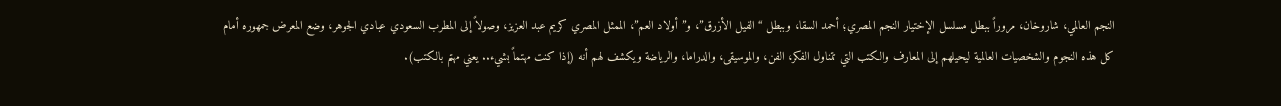النجم العالمي، شاروخان، مروراً ببطل مسلسل الإختيار النجم المصري؛ أحمد السقا، وببطل “الفيل الأزرق”، و”أولاد العم”، الممثل المصري كريم عبد العزيز، وصولاً إلى المطرب السعودي عبادي الجوهر، وضع المعرض جمهوره أمام كل هذه النجوم والشخصيات العالمية ليحيلهم إلى المعارف والكتب التي تتناول الفكر، الفن، والموسيقى، والدراما، والرياضة ويكشف لهم أنه (إذا كنت مهتماً بشيء.. يعني مهتم بالكتب).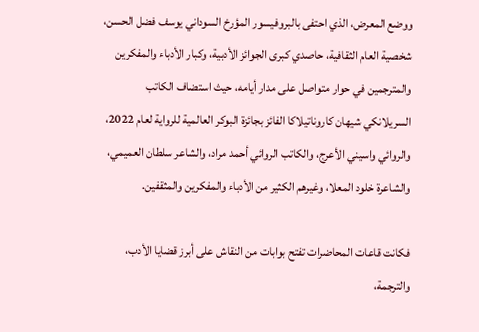ووضع المعرض، الذي احتفى بالبروفيسور المؤرخ السوداني يوسف فضل الحسن، شخصية العام الثقافية، حاصدي كبرى الجوائز الأدبية، وكبار الأدباء والمفكرين والمترجمين في حوار متواصل على مدار أيامه، حيث استضاف الكاتب السريلانكي شيهان كاروناتيلاكا الفائز بجائزة البوكر العالمية للرواية لعام 2022، والروائي واسيني الأعرج، والكاتب الروائي أحمد مراد، والشاعر سلطان العميمي، والشاعرة خلود المعلا، وغيرهم الكثير من الأدباء والمفكرين والمثقفين.

فكانت قاعات المحاضرات تفتح بوابات من النقاش على أبرز قضايا الأدب، والترجمة،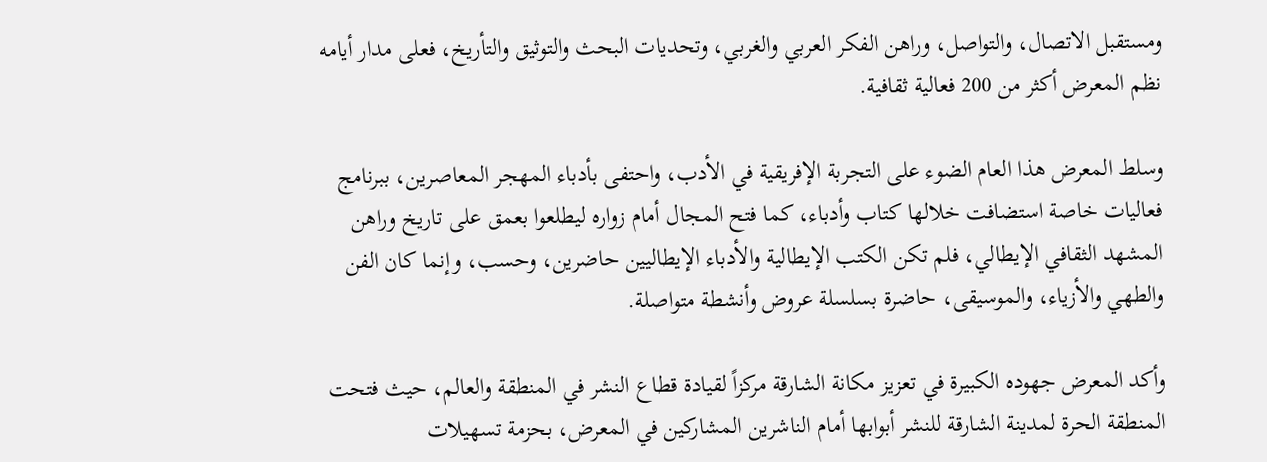ومستقبل الاتصال، والتواصل، وراهن الفكر العربي والغربي، وتحديات البحث والتوثيق والتأريخ، فعلى مدار أيامه نظم المعرض أكثر من 200 فعالية ثقافية.

وسلط المعرض هذا العام الضوء على التجربة الإفريقية في الأدب، واحتفى بأدباء المهجر المعاصرين، ببرنامج فعاليات خاصة استضافت خلالها كتاب وأدباء، كما فتح المجال أمام زواره ليطلعوا بعمق على تاريخ وراهن المشهد الثقافي الإيطالي، فلم تكن الكتب الإيطالية والأدباء الإيطاليين حاضرين، وحسب، وإنما كان الفن والطهي والأزياء، والموسيقى، حاضرة بسلسلة عروض وأنشطة متواصلة.

وأكد المعرض جهوده الكبيرة في تعزيز مكانة الشارقة مركزاً لقيادة قطاع النشر في المنطقة والعالم، حيث فتحت المنطقة الحرة لمدينة الشارقة للنشر أبوابها أمام الناشرين المشاركين في المعرض، بحزمة تسهيلات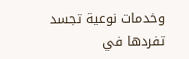وخدمات نوعية تجسد تفردها في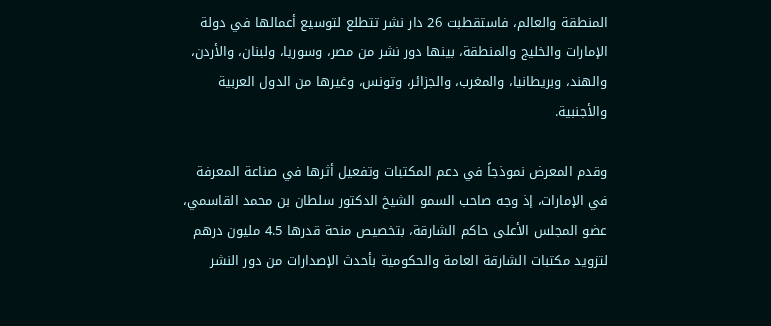المنطقة والعالم، فاستقطبت 26 دار نشر تتطلع لتوسيع أعمالها في دولة الإمارات والخليج والمنطقة، بينها دور نشر من مصر، وسوريا، ولبنان، والأردن، والهند، وبريطانيا، والمغرب، والجزائر، وتونس، وغيرها من الدول العربية والأجنبية.

وقدم المعرض نموذجاً في دعم المكتبات وتفعيل أثرها في صناعة المعرفة في الإمارات، إذ وجه صاحب السمو الشيخ الدكتور سلطان بن محمد القاسمي، عضو المجلس الأعلى حاكم الشارقة، بتخصيص منحة قدرها 4.5 مليون درهم لتزويد مكتبات الشارقة العامة والحكومية بأحدث الإصدارات من دور النشر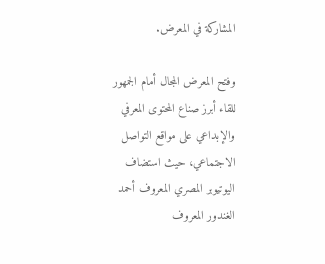المشاركة في المعرض.

وفتح المعرض المجال أمام الجمهور للقاء أبرز صناع المحتوى المعرفي والإبداعي على مواقع التواصل الاجتماعي، حيث استضاف اليوتيوبر المصري المعروف أحمد الغندور المعروف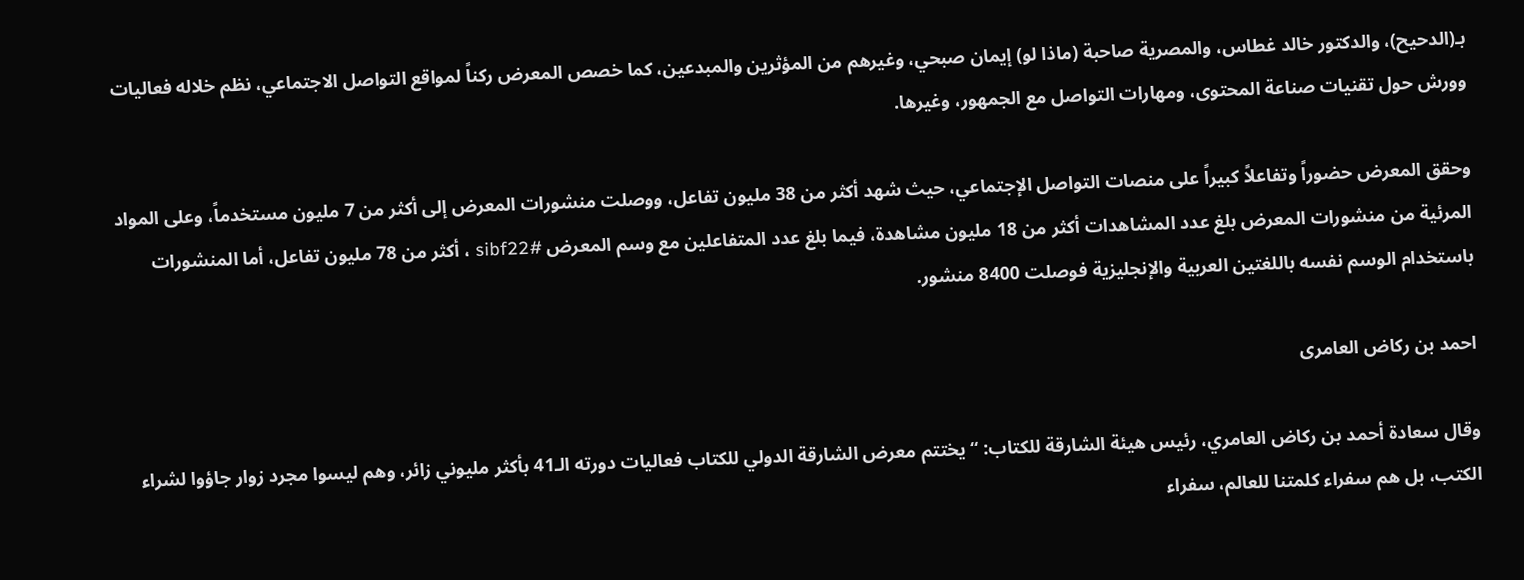بـ(الدحيح)، والدكتور خالد غطاس، والمصرية صاحبة (ماذا لو) إيمان صبحي، وغيرهم من المؤثرين والمبدعين، كما خصص المعرض ركناً لمواقع التواصل الاجتماعي، نظم خلاله فعاليات وورش حول تقنيات صناعة المحتوى، ومهارات التواصل مع الجمهور، وغيرها.

وحقق المعرض حضوراً وتفاعلاً كبيراً على منصات التواصل الإجتماعي، حيث شهد أكثر من 38 مليون تفاعل، ووصلت منشورات المعرض إلى أكثر من 7 مليون مستخدماً، وعلى المواد المرئية من منشورات المعرض بلغ عدد المشاهدات أكثر من 18 مليون مشاهدة، فيما بلغ عدد المتفاعلين مع وسم المعرض #sibf22 ، أكثر من 78 مليون تفاعل، أما المنشورات باستخدام الوسم نفسه باللغتين العربية والإنجليزية فوصلت 8400 منشور.

احمد بن ركاض العامرى

وقال سعادة أحمد بن ركاض العامري، رئيس هيئة الشارقة للكتاب: “يختتم معرض الشارقة الدولي للكتاب فعاليات دورته الـ41 بأكثر مليوني زائر، وهم ليسوا مجرد زوار جاؤوا لشراء الكتب، بل هم سفراء كلمتنا للعالم، سفراء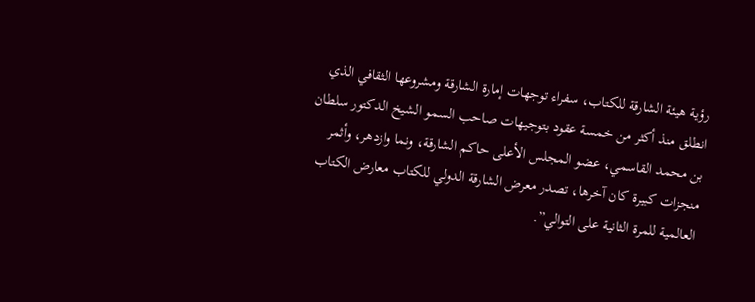رؤية هيئة الشارقة للكتاب، سفراء توجهات إمارة الشارقة ومشروعها الثقافي الذي انطلق منذ أكثر من خمسة عقود بتوجيهات صاحب السمو الشيخ الدكتور سلطان بن محمد القاسمي، عضو المجلس الأعلى حاكم الشارقة، ونما وازدهر، وأثمر منجزات كبيرة كان آخرها، تصدر معرض الشارقة الدولي للكتاب معارض الكتاب العالمية للمرة الثانية على التوالي”.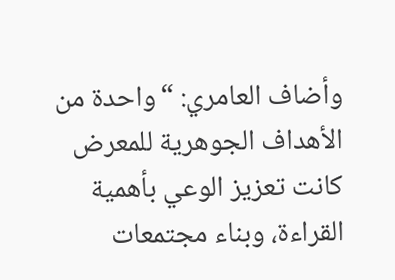وأضاف العامري: “واحدة من الأهداف الجوهرية للمعرض كانت تعزيز الوعي بأهمية القراءة، وبناء مجتمعات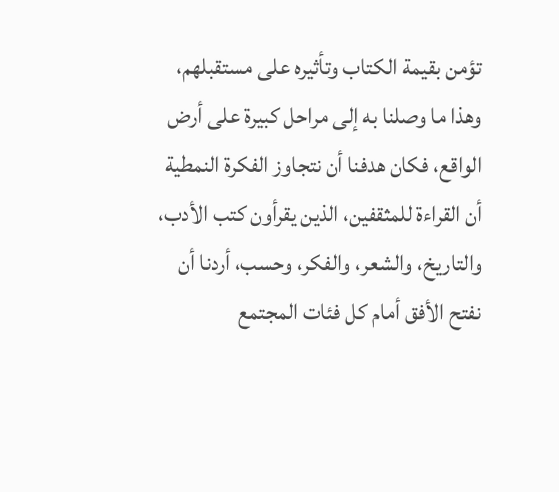تؤمن بقيمة الكتاب وتأثيره على مستقبلهم، وهذا ما وصلنا به إلى مراحل كبيرة على أرض الواقع، فكان هدفنا أن نتجاوز الفكرة النمطية أن القراءة للمثقفين، الذين يقرأون كتب الأدب، والتاريخ، والشعر، والفكر، وحسب، أردنا أن نفتح الأفق أمام كل فئات المجتمع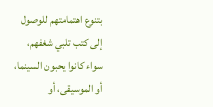بتنوع اهتمامتهم للوصول إلى كتب تلبي شغفهم، سواء كانوا يحبون السينما، أو الموسيقى، أو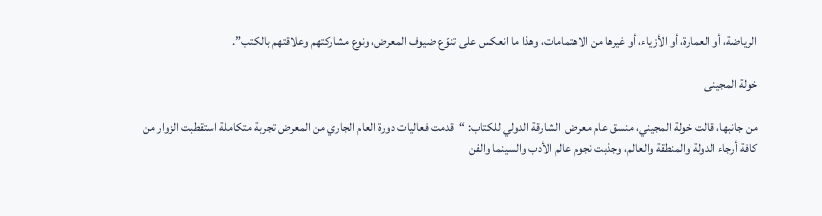الرياضة، أو العمارة، أو الأزياء، أو غيرها من الاهتمامات، وهذا ما انعكس على تنوّع ضيوف المعرض، ونوع مشاركتهم وعلاقتهم بالكتب”.

خولة المجينى

من جانبها، قالت خولة المجيني، منسق عام معرض  الشارقة الدولي للكتاب: “قدمت فعاليات دورة العام الجاري من المعرض تجربة متكاملة استقطبت الزوار من كافة أرجاء الدولة والمنطقة والعالم، وجذبت نجوم عالم الأدب والسينما والفن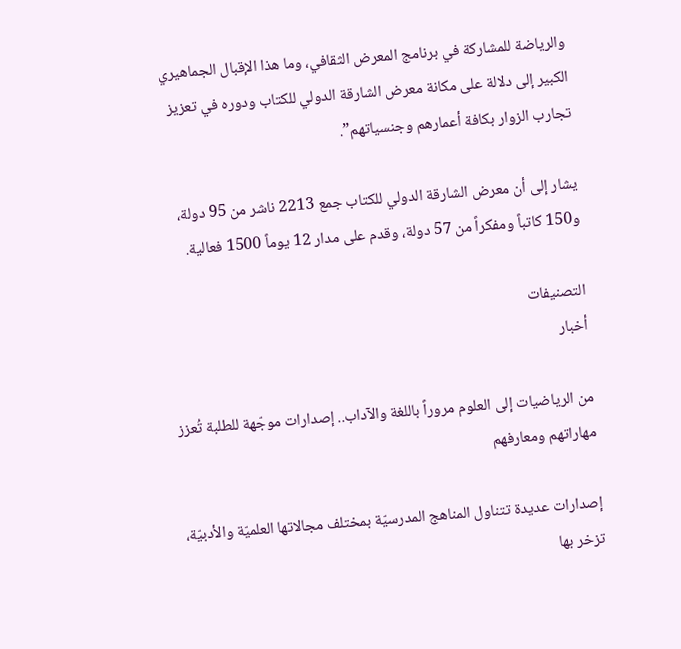والرياضة للمشاركة في برنامج المعرض الثقافي، وما هذا الإقبال الجماهيري الكبير إلى دلالة على مكانة معرض الشارقة الدولي للكتاب ودوره في تعزيز تجارب الزوار بكافة أعمارهم وجنسياتهم”.

يشار إلى أن معرض الشارقة الدولي للكتاب جمع 2213 ناشر من 95 دولة، و150 كاتباً ومفكراً من 57 دولة، وقدم على مدار 12 يوماً 1500 فعالية.

التصنيفات
أخبار

من الرياضيات إلى العلوم مروراً باللغة والآداب.. إصدارات موجّهة للطلبة تُعزز مهاراتهم ومعارفهم

إصدارات عديدة تتناول المناهج المدرسيّة بمختلف مجالاتها العلميّة والأدبيّة، تزخر بها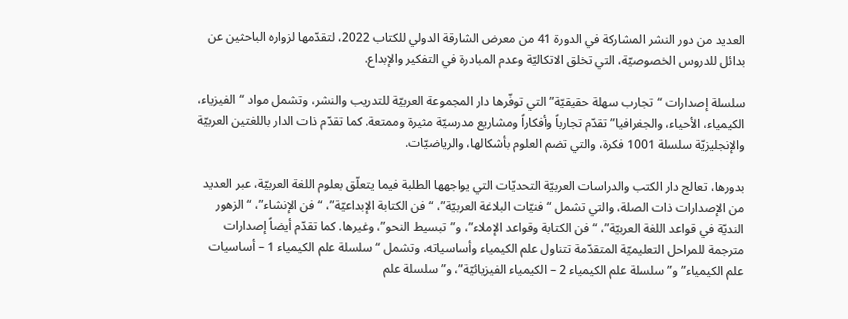العديد من دور النشر المشاركة في الدورة 41 من معرض الشارقة الدولي للكتاب 2022، لتقدّمها لزواره الباحثين عن بدائل للدروس الخصوصيّة، التي تخلق الاتكاليّة وعدم المبادرة في التفكير والإبداع.

سلسلة إصدارات “تجارب سهلة حقيقيّة” التي توفّرها دار المجموعة العربيّة للتدريب والنشر، وتشمل مواد “الفيزياء، الكيمياء، الأحياء، والجغرافيا” تقدّم تجارباً وأفكاراً ومشاريع مدرسيّة مثيرة وممتعة. كما تقدّم ذات الدار باللغتين العربيّة والإنجليزيّة سلسلة 1001 فكرة، والتي تضم العلوم بأشكالها، والرياضيّات.

بدورها، تعالج دار الكتب والدراسات العربيّة التحديّات التي يواجهها الطلبة فيما يتعلّق بعلوم اللغة العربيّة، عبر العديد من الإصدارات ذات الصلة، والتي تشمل “فنيّات البلاغة العربيّة”، “فن الكتابة الإبداعيّة”، “فن الإنشاء”، “الزهور النديّة في قواعد اللغة العربيّة”، “فن الكتابة وقواعد الإملاء”، و”تبسيط النحو”، وغيرها. كما تقدّم أيضاً إصدارات مترجمة للمراحل التعليميّة المتقدّمة تتناول علم الكيمياء وأساسياته، وتشمل “سلسلة علم الكيمياء 1 – أساسيات علم الكيمياء” و”سلسلة علم الكيمياء 2 – الكيمياء الفيزيائيّة”، و”سلسلة علم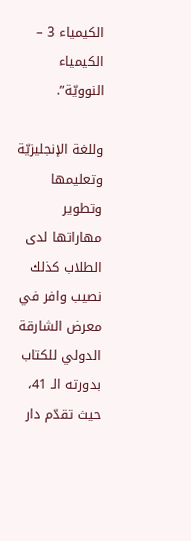الكيمياء 3 – الكيمياء النوويّة”.

وللغة الإنجليزيّة وتعليمها وتطوير مهاراتها لدى الطلاب كذلك نصيب وافر في معرض الشارقة الدولي للكتاب بدورته الـ 41، حيث تقدّم دار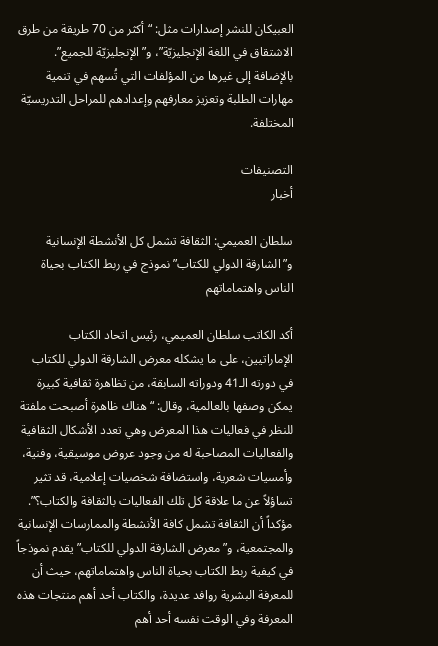العبيكان للنشر إصدارات مثل: “أكثر من 70 طريقة من طرق الاشتقاق في اللغة الإنجليزيّة”، و”الإنجليزيّة للجميع”. بالإضافة إلى غيرها من المؤلفات التي تُسهم في تنمية مهارات الطلبة وتعزيز معارفهم وإعدادهم للمراحل التدريسيّة المختلفة.

التصنيفات
أخبار

سلطان العميمي: الثقافة تشمل كل الأنشطة الإنسانية و”الشارقة الدولي للكتاب” نموذج في ربط الكتاب بحياة الناس واهتماماتهم

أكد الكاتب سلطان العميمي، رئيس اتحاد الكتاب الإماراتيين، على ما يشكله معرض الشارقة الدولي للكتاب في دورته الـ41 ودوراته السابقة، من تظاهرة ثقافية كبيرة يمكن وصفها بالعالمية، وقال: “هناك ظاهرة أصبحت ملفتة للنظر في فعاليات هذا المعرض وهي تعدد الأشكال الثقافية والفعاليات المصاحبة له من وجود عروض موسيقية، وفنية، وأمسيات شعرية، واستضافة شخصيات إعلامية، قد تثير تساؤلاً عن ما علاقة كل تلك الفعاليات بالثقافة والكتاب؟”. مؤكداً أن الثقافة تشمل كافة الأنشطة والممارسات الإنسانية والمجتمعية، و”معرض الشارقة الدولي للكتاب” يقدم نموذجاً في كيفية ربط الكتاب بحياة الناس واهتماماتهم، حيث أن للمعرفة البشرية روافد عديدة، والكتاب أحد أهم منتجات هذه المعرفة وفي الوقت نفسه أحد أهم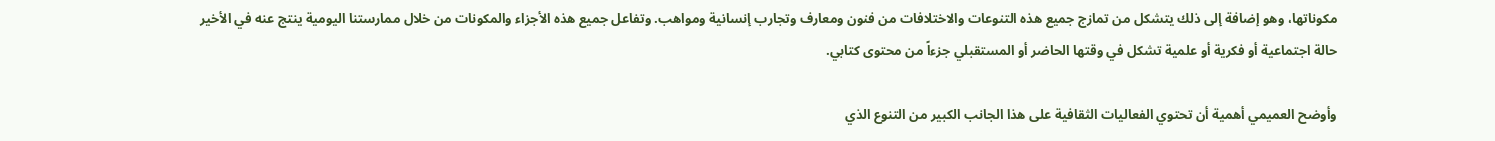مكوناتها، وهو إضافة إلى ذلك يتشكل من تمازج جميع هذه التنوعات والاختلافات من فنون ومعارف وتجارب إنسانية ومواهب. وتفاعل جميع هذه الأجزاء والمكونات من خلال ممارستنا اليومية ينتج عنه في الأخير حالة اجتماعية أو فكرية أو علمية تشكل في وقتها الحاضر أو المستقبلي جزءاً من محتوى كتابي.

وأوضح العميمي أهمية أن تحتوي الفعاليات الثقافية على هذا الجانب الكبير من التنوع الذي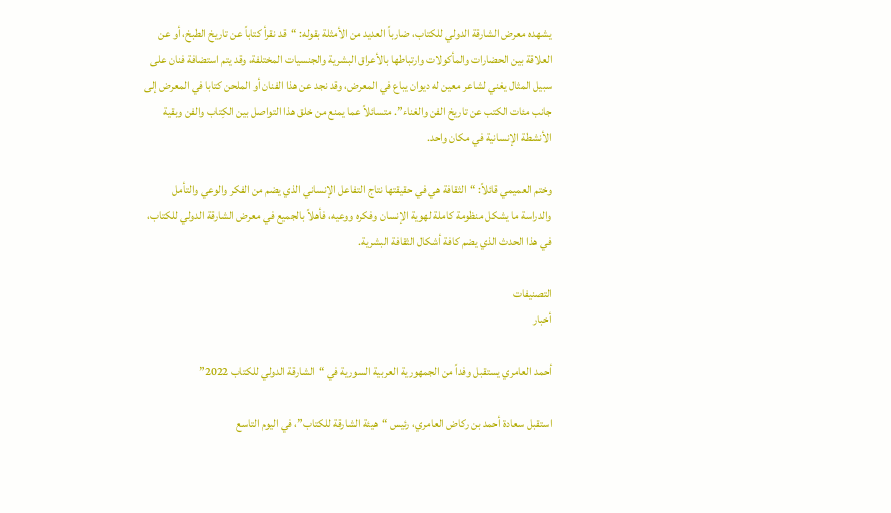يشهده معرض الشارقة الدولي للكتاب، ضارباً العديد من الأمثلة بقوله: “قد نقرأ كتاباً عن تاريخ الطبخ، أو عن العلاقة بين الحضارات والمأكولات وارتباطها بالأعراق البشرية والجنسيات المختلفة، وقد يتم استضافة فنان على سبيل المثال يغني لشاعر معين له ديوان يباع في المعرض، وقد نجد عن هذا الفنان أو الملحن كتابا في المعرض إلى جانب مئات الكتب عن تاريخ الفن والغناء”. متسائلاً عما يمنع من خلق هذا التواصل بين الكِتاب والفن وبقية الأنشطة الإنسانية في مكان واحد.

وختم العميمي قائلاً: “الثقافة هي في حقيقتها نتاج التفاعل الإنساني الذي يضم من الفكر والوعي والتأمل والدراسة ما يشكل منظومة كاملة لهوية الإنسان وفكره ووعيه، فأهلاً بالجميع في معرض الشارقة الدولي للكتاب، في هذا الحدث الذي يضم كافة أشكال الثقافة البشرية.

التصنيفات
أخبار

أحمد العامري يستقبل وفداً من الجمهورية العربية السورية في “الشارقة الدولي للكتاب 2022”

استقبل سعادة أحمد بن ركاض العامري، رئيس “هيئة الشارقة للكتاب”، في اليوم التاسع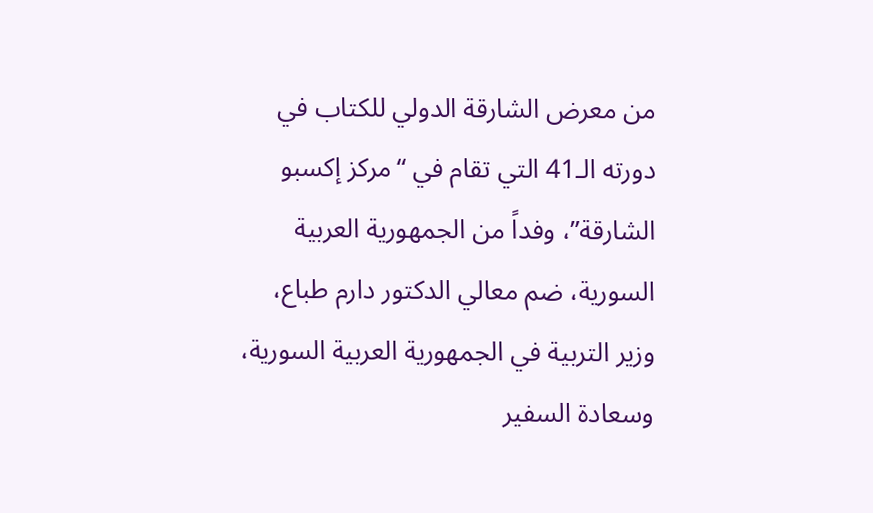من معرض الشارقة الدولي للكتاب في دورته الـ41 التي تقام في “مركز إكسبو الشارقة”، وفداً من الجمهورية العربية السورية، ضم معالي الدكتور دارم طباع، وزير التربية في الجمهورية العربية السورية، وسعادة السفير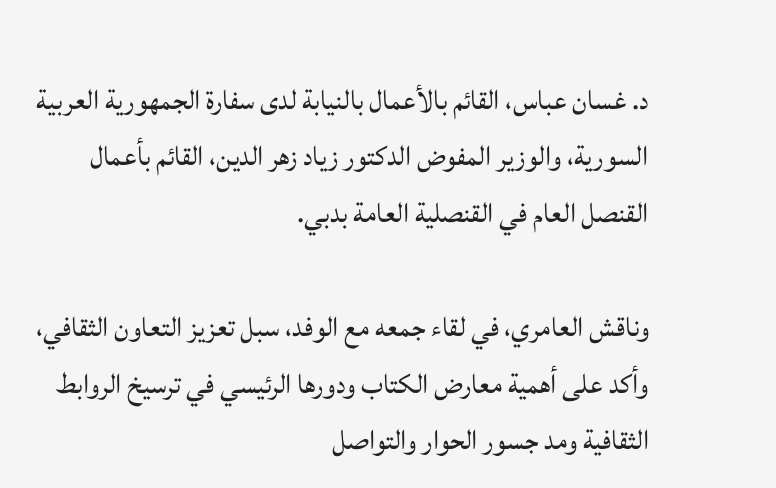د. غسان عباس، القائم بالأعمال بالنيابة لدى سفارة الجمهورية العربية السورية، والوزير المفوض الدكتور زياد زهر الدين، القائم بأعمال القنصل العام في القنصلية العامة بدبي.

وناقش العامري، في لقاء جمعه مع الوفد، سبل تعزيز التعاون الثقافي، وأكد على أهمية معارض الكتاب ودورها الرئيسي في ترسيخ الروابط الثقافية ومد جسور الحوار والتواصل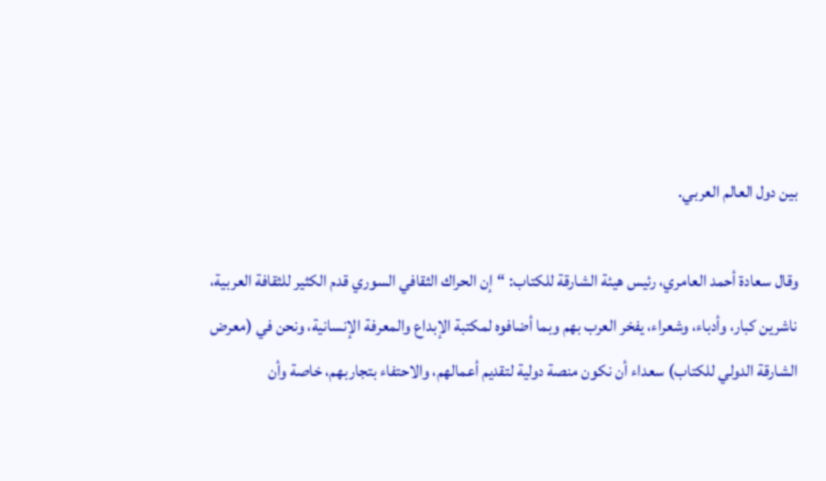بين دول العالم العربي.

وقال سعادة أحمد العامري، رئيس هيئة الشارقة للكتاب: “إن الحراك الثقافي السوري قدم الكثير للثقافة العربية، ناشرين كبار، وأدباء، وشعراء، يفخر العرب بهم وبما أضافوه لمكتبة الإبداع والمعرفة الإنسانية، ونحن في (معرض الشارقة الدولي للكتاب) سعداء أن نكون منصة دولية لتقديم أعمالهم، والاحتفاء بتجاربهم، خاصة وأن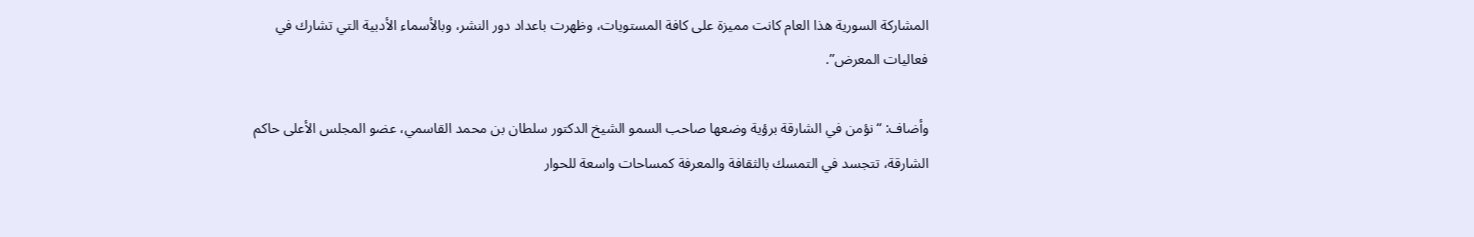المشاركة السورية هذا العام كانت مميزة على كافة المستويات، وظهرت باعداد دور النشر، وبالأسماء الأدبية التي تشارك في فعاليات المعرض”.

وأضاف: “نؤمن في الشارقة برؤية وضعها صاحب السمو الشيخ الدكتور سلطان بن محمد القاسمي، عضو المجلس الأعلى حاكم الشارقة، تتجسد في التمسك بالثقافة والمعرفة كمساحات واسعة للحوار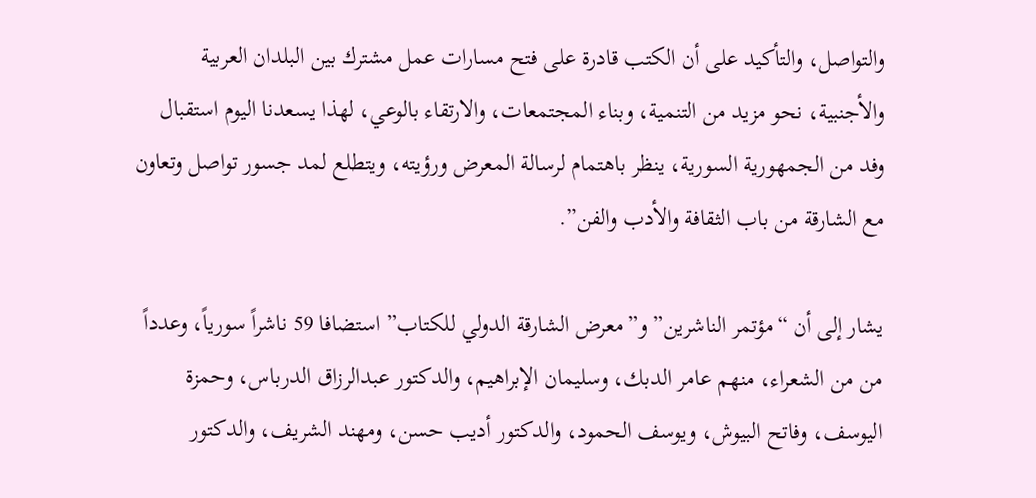والتواصل، والتأكيد على أن الكتب قادرة على فتح مسارات عمل مشترك بين البلدان العربية والأجنبية، نحو مزيد من التنمية، وبناء المجتمعات، والارتقاء بالوعي، لهذا يسعدنا اليوم استقبال وفد من الجمهورية السورية، ينظر باهتمام لرسالة المعرض ورؤيته، ويتطلع لمد جسور تواصل وتعاون مع الشارقة من باب الثقافة والأدب والفن”.

يشار إلى أن “مؤتمر الناشرين” و”معرض الشارقة الدولي للكتاب” استضافا 59 ناشراً سورياً، وعدداً من من الشعراء، منهم عامر الدبك، وسليمان الإبراهيم، والدكتور عبدالرزاق الدرباس، وحمزة اليوسف، وفاتح البيوش، ويوسف الحمود، والدكتور أديب حسن، ومهند الشريف، والدكتور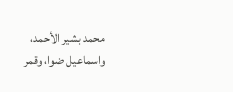محمد بشير الأحمد، واسماعيل ضوا، وقمر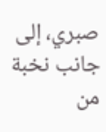صبري، إلى جانب نخبة من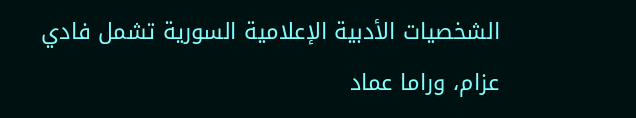الشخصيات الأدبية الإعلامية السورية تشمل فادي عزام، وراما عماد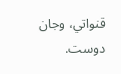قنواتي، وجان دوست.